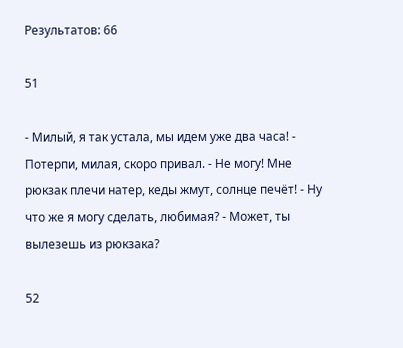Результатов: 66

51

- Милый, я так устала, мы идем уже два часа! - Потерпи, милая, скоро привал. - Не могу! Мне рюкзак плечи натер, кеды жмут, солнце печёт! - Ну что же я могу сделать, любимая? - Может, ты вылезешь из рюкзака?

52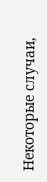Некоторые случаи,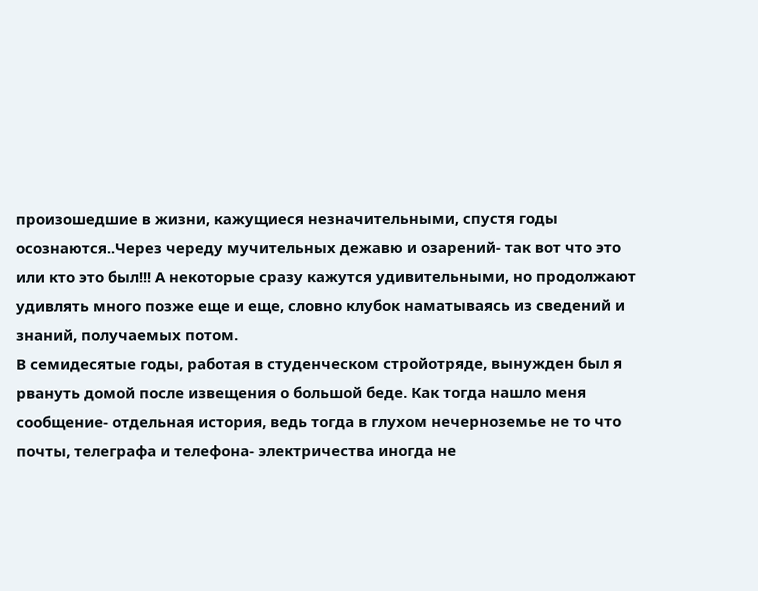произошедшие в жизни, кажущиеся незначительными, спустя годы осознаются..Через череду мучительных дежавю и озарений- так вот что это или кто это был!!! А некоторые сразу кажутся удивительными, но продолжают удивлять много позже еще и еще, словно клубок наматываясь из сведений и знаний, получаемых потом.
В семидесятые годы, работая в студенческом стройотряде, вынужден был я рвануть домой после извещения о большой беде. Как тогда нашло меня сообщение- отдельная история, ведь тогда в глухом нечерноземье не то что почты, телеграфа и телефона- электричества иногда не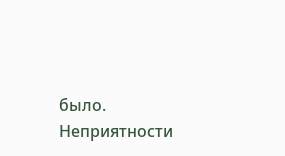было. Неприятности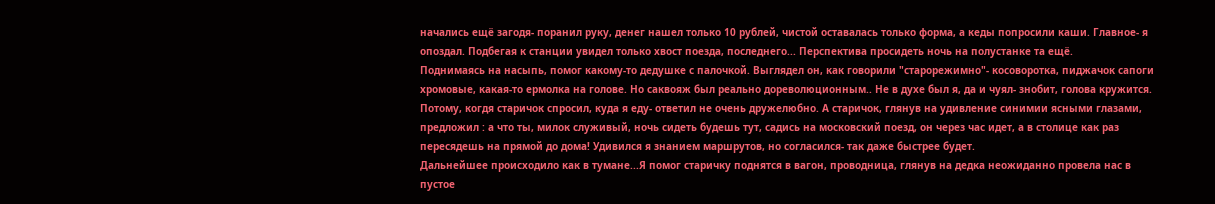начались ещё загодя- поранил руку, денег нашел только 10 рублей, чистой оставалась только форма, а кеды попросили каши. Главное- я опоздал. Подбегая к станции увидел только хвост поезда, последнего... Перспектива просидеть ночь на полустанке та ещё.
Поднимаясь на насыпь, помог какому-то дедушке с палочкой. Выглядел он, как говорили "старорежимно"- косоворотка, пиджачок сапоги хромовые, какая-то ермолка на голове. Но саквояж был реально дореволюционным.. Не в духе был я, да и чуял- знобит, голова кружится. Потому, когдя старичок спросил, куда я еду- ответил не очень дружелюбно. А старичок, глянув на удивление синимии ясными глазами, предложил : а что ты, милок служивый, ночь сидеть будешь тут, садись на московский поезд, он через час идет, а в столице как раз пересядешь на прямой до дома! Удивился я знанием маршрутов, но согласился- так даже быстрее будет.
Дальнейшее происходило как в тумане...Я помог старичку поднятся в вагон, проводница, глянув на дедка неожиданно провела нас в пустое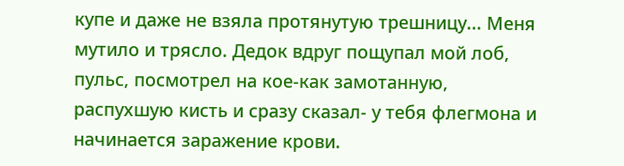купе и даже не взяла протянутую трешницу... Меня мутило и трясло. Дедок вдруг пощупал мой лоб, пульс, посмотрел на кое-как замотанную, распухшую кисть и сразу сказал- у тебя флегмона и начинается заражение крови.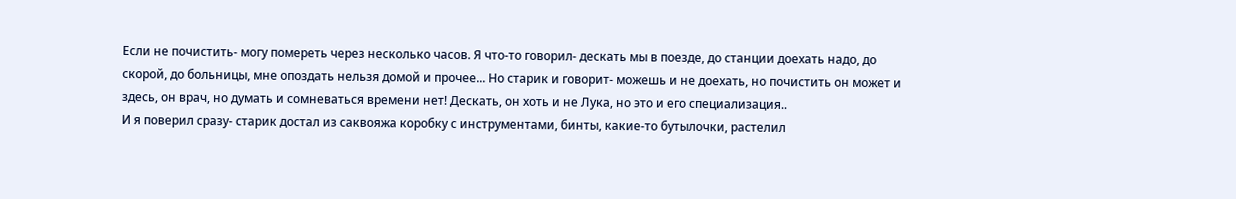Если не почистить- могу помереть через несколько часов. Я что-то говорил- дескать мы в поезде, до станции доехать надо, до скорой, до больницы, мне опоздать нельзя домой и прочее... Но старик и говорит- можешь и не доехать, но почистить он может и здесь, он врач, но думать и сомневаться времени нет! Дескать, он хоть и не Лука, но это и его специализация..
И я поверил сразу- старик достал из саквояжа коробку с инструментами, бинты, какие-то бутылочки, растелил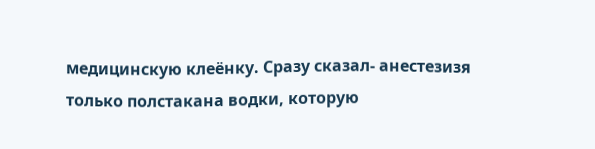медицинскую клеёнку. Сразу сказал- анестезизя только полстакана водки, которую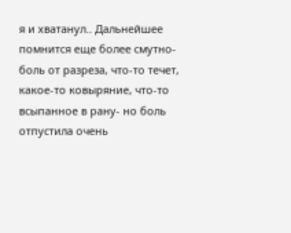я и хватанул.. Дальнейшее помнится еще более смутно- боль от разреза, что-то течет, какое-то ковыряние, что-то всыпанное в рану- но боль отпустила очень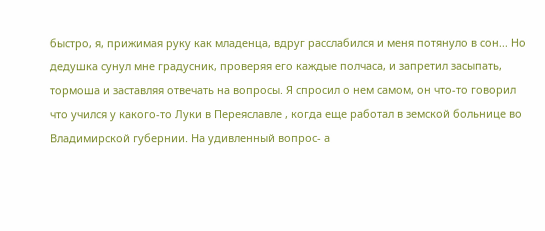быстро, я, прижимая руку как младенца, вдруг расслабился и меня потянуло в сон... Но дедушка сунул мне градусник, проверяя его каждые полчаса, и запретил засыпать, тормоша и заставляя отвечать на вопросы. Я спросил о нем самом, он что-то говорил что учился у какого-то Луки в Переяславле , когда еще работал в земской больнице во Владимирской губернии. На удивленный вопрос- а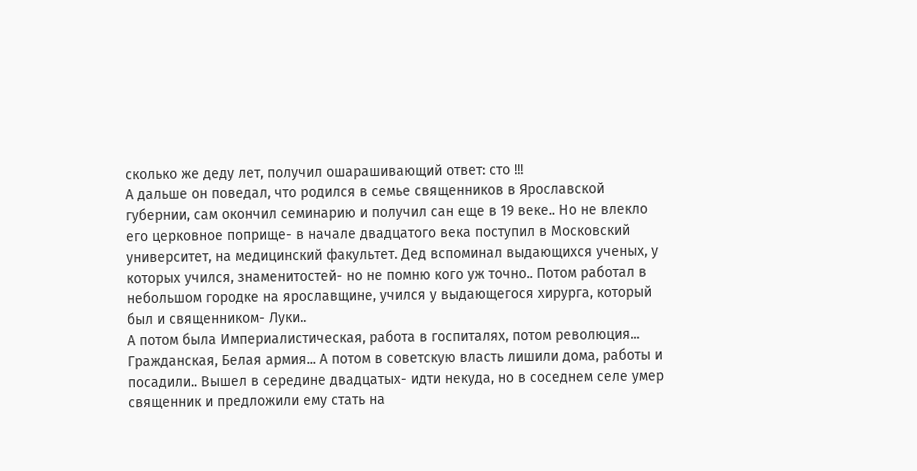сколько же деду лет, получил ошарашивающий ответ: сто !!!
А дальше он поведал, что родился в семье священников в Ярославской губернии, сам окончил семинарию и получил сан еще в 19 веке.. Но не влекло его церковное поприще- в начале двадцатого века поступил в Московский университет, на медицинский факультет. Дед вспоминал выдающихся ученых, у которых учился, знаменитостей- но не помню кого уж точно.. Потом работал в небольшом городке на ярославщине, учился у выдающегося хирурга, который был и священником- Луки..
А потом была Империалистическая, работа в госпиталях, потом революция... Гражданская, Белая армия... А потом в советскую власть лишили дома, работы и посадили.. Вышел в середине двадцатых- идти некуда, но в соседнем селе умер священник и предложили ему стать на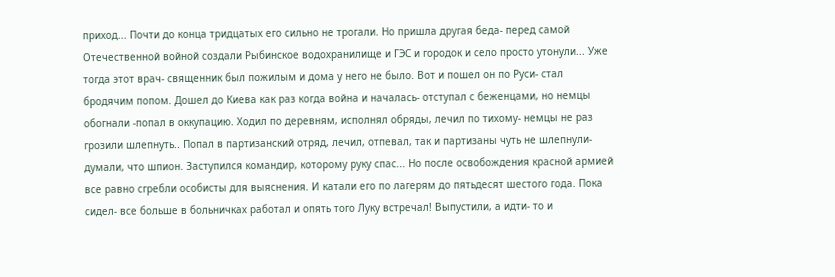приход... Почти до конца тридцатых его сильно не трогали. Но пришла другая беда- перед самой Отечественной войной создали Рыбинское водохранилище и ГЭС и городок и село просто утонули... Уже тогда этот врач- священник был пожилым и дома у него не было. Вот и пошел он по Руси- стал бродячим попом. Дошел до Киева как раз когда война и началась- отступал с беженцами, но немцы обогнали -попал в оккупацию. Ходил по деревням, исполнял обряды, лечил по тихому- немцы не раз грозили шлепнуть.. Попал в партизанский отряд, лечил, отпевал, так и партизаны чуть не шлепнули- думали, что шпион. Заступился командир, которому руку спас... Но после освобождения красной армией все равно сгребли особисты для выяснения. И катали его по лагерям до пятьдесят шестого года. Пока сидел- все больше в больничках работал и опять того Луку встречал! Выпустили, а идти- то и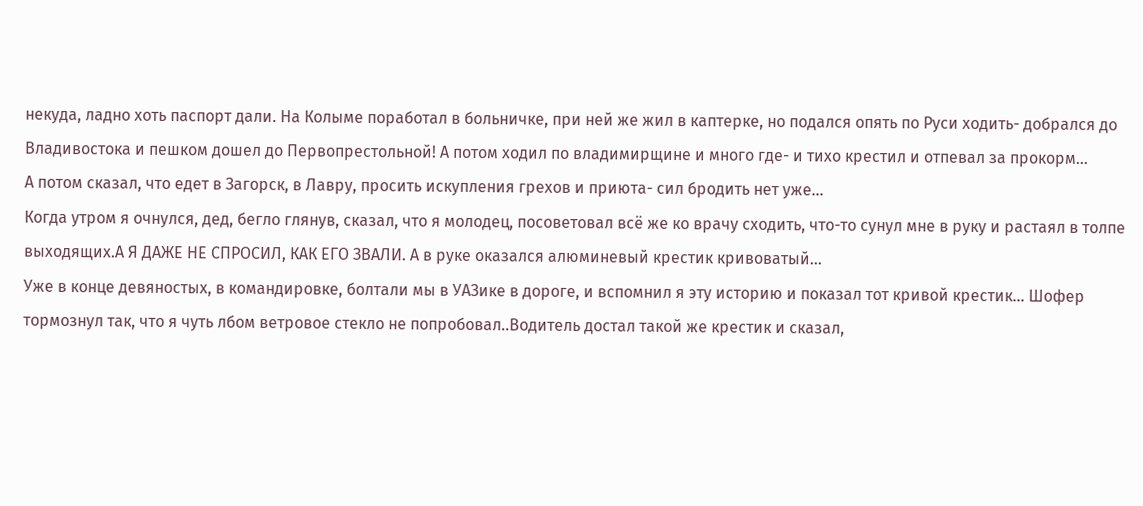некуда, ладно хоть паспорт дали. На Колыме поработал в больничке, при ней же жил в каптерке, но подался опять по Руси ходить- добрался до Владивостока и пешком дошел до Первопрестольной! А потом ходил по владимирщине и много где- и тихо крестил и отпевал за прокорм...
А потом сказал, что едет в Загорск, в Лавру, просить искупления грехов и приюта- сил бродить нет уже...
Когда утром я очнулся, дед, бегло глянув, сказал, что я молодец, посоветовал всё же ко врачу сходить, что-то сунул мне в руку и растаял в толпе выходящих.А Я ДАЖЕ НЕ СПРОСИЛ, КАК ЕГО ЗВАЛИ. А в руке оказался алюминевый крестик кривоватый...
Уже в конце девяностых, в командировке, болтали мы в УАЗике в дороге, и вспомнил я эту историю и показал тот кривой крестик... Шофер тормознул так, что я чуть лбом ветровое стекло не попробовал..Водитель достал такой же крестик и сказал,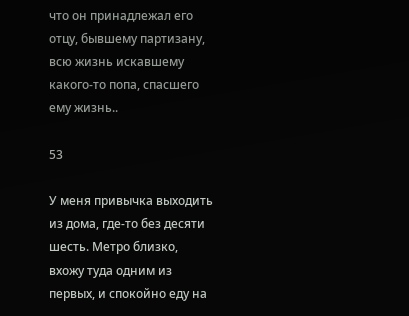что он принадлежал его отцу, бывшему партизану, всю жизнь искавшему какого-то попа, спасшего ему жизнь..

53

У меня привычка выходить из дома, где-то без десяти шесть. Метро близко, вхожу туда одним из первых, и спокойно еду на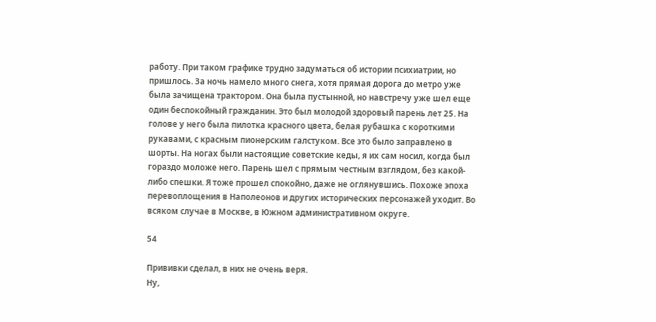работу. При таком графике трудно задуматься об истории психиатрии, но пришлось. За ночь намело много снега, хотя прямая дорога до метро уже была зачищена трактором. Она была пустынной, но навстречу уже шел еще один беспокойный гражданин. Это был молодой здоровый парень лет 25. На голове у него была пилотка красного цвета, белая рубашка с короткими рукавами, с красным пионерским галстуком. Все это было заправлено в шорты. На ногах были настоящие советские кеды, я их сам носил, когда был гораздо моложе него. Парень шел с прямым честным взглядом, без какой-либо спешки. Я тоже прошел спокойно, даже не оглянувшись. Похоже эпоха перевоплощения в Наполеонов и других исторических персонажей уходит. Во всяком случае в Москве, в Южном административном округе.

54

Прививки сделал, в них не очень веря.
Ну,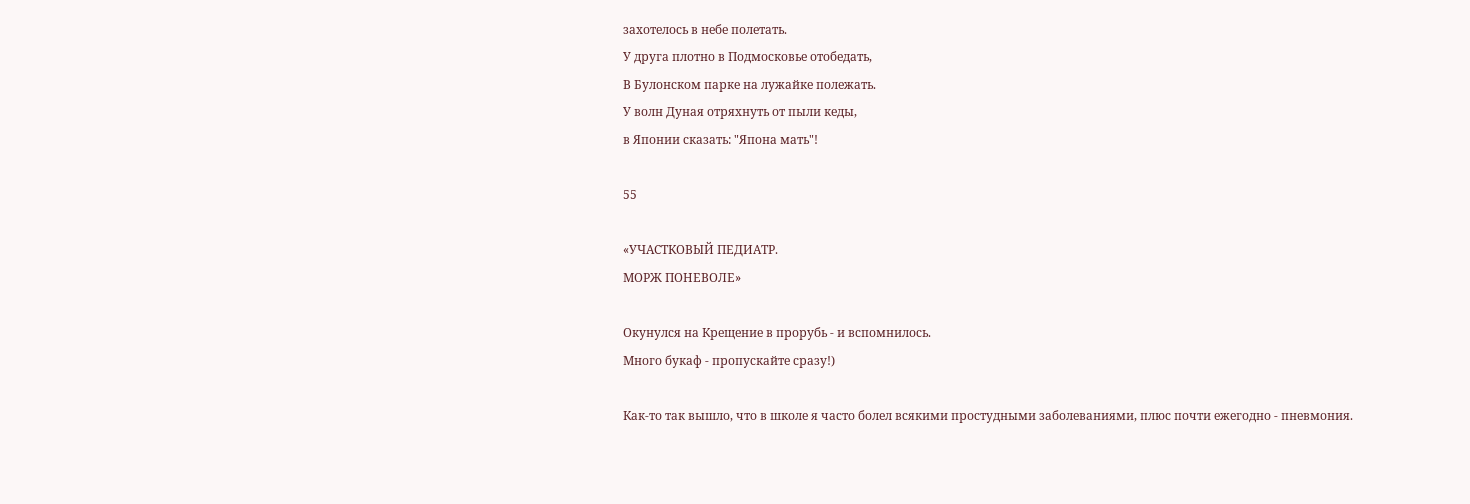захотелось в небе полетать.
У друга плотно в Подмосковье отобедать,
В Булонском парке на лужайке полежать.
У волн Дуная отряхнуть от пыли кеды,
в Японии сказать: "Япона мать"!

55

«УЧАСТКОВЫЙ ПЕДИАТР.
МОРЖ ПОНЕВОЛЕ»

Окунулся на Крещение в прорубь - и вспомнилось.
Много букаф - пропускайте сразу!)

Как-то так вышло, что в школе я часто болел всякими простудными заболеваниями, плюс почти ежегодно - пневмония.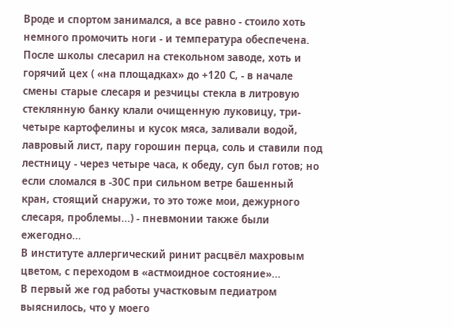Вроде и спортом занимался, а все равно - стоило хоть немного промочить ноги - и температура обеспечена.
После школы слесарил на стекольном заводе, хоть и горячий цех ( «на площадках» до +120 С, - в начале смены старые слесаря и резчицы стекла в литровую стеклянную банку клали очищенную луковицу, три-четыре картофелины и кусок мяса, заливали водой, лавровый лист, пару горошин перца, соль и ставили под лестницу - через четыре часа, к обеду, суп был готов; но если сломался в -30С при сильном ветре башенный кран, стоящий снаружи, то это тоже мои, дежурного слесаря, проблемы...) - пневмонии также были ежегодно...
В институте аллергический ринит расцвёл махровым цветом, с переходом в «астмоидное состояние»...
В первый же год работы участковым педиатром выяснилось, что у моего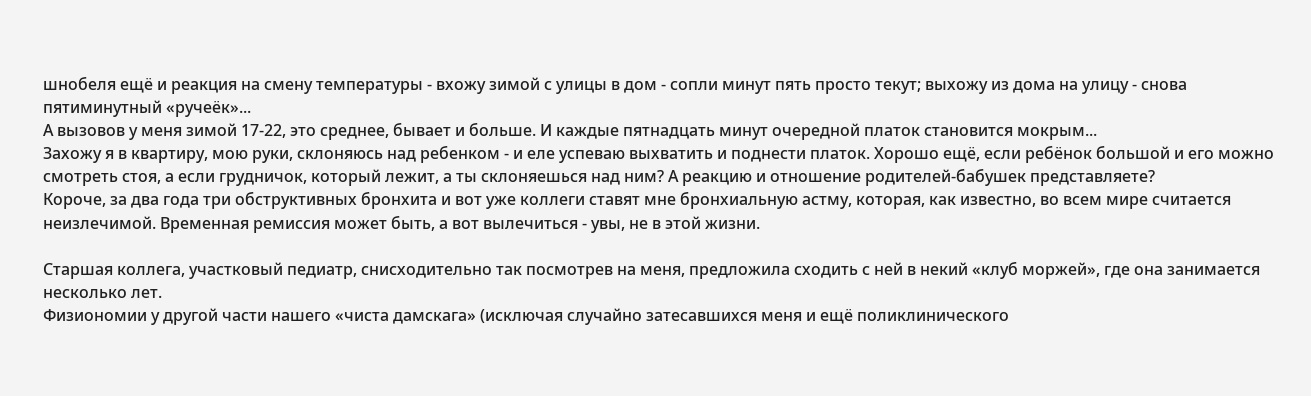шнобеля ещё и реакция на смену температуры - вхожу зимой с улицы в дом - сопли минут пять просто текут; выхожу из дома на улицу - снова пятиминутный «ручеёк»...
А вызовов у меня зимой 17-22, это среднее, бывает и больше. И каждые пятнадцать минут очередной платок становится мокрым...
Захожу я в квартиру, мою руки, склоняюсь над ребенком - и еле успеваю выхватить и поднести платок. Хорошо ещё, если ребёнок большой и его можно смотреть стоя, а если грудничок, который лежит, а ты склоняешься над ним? А реакцию и отношение родителей-бабушек представляете?
Короче, за два года три обструктивных бронхита и вот уже коллеги ставят мне бронхиальную астму, которая, как известно, во всем мире считается неизлечимой. Временная ремиссия может быть, а вот вылечиться - увы, не в этой жизни.

Старшая коллега, участковый педиатр, снисходительно так посмотрев на меня, предложила сходить с ней в некий «клуб моржей», где она занимается несколько лет.
Физиономии у другой части нашего «чиста дамскага» (исключая случайно затесавшихся меня и ещё поликлинического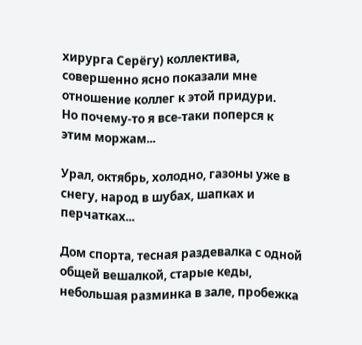хирурга Серёгу) коллектива, совершенно ясно показали мне отношение коллег к этой придури.
Но почему-то я все-таки поперся к этим моржам...

Урал, октябрь, холодно, газоны уже в снегу, народ в шубах, шапках и перчатках...

Дом спорта, тесная раздевалка с одной общей вешалкой, старые кеды, небольшая разминка в зале, пробежка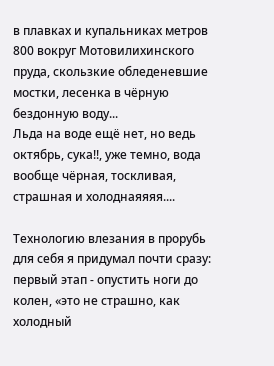в плавках и купальниках метров 800 вокруг Мотовилихинского пруда, скользкие обледеневшие мостки, лесенка в чёрную бездонную воду...
Льда на воде ещё нет, но ведь октябрь, сука!!, уже темно, вода вообще чёрная, тоскливая, страшная и холоднаяяяя....

Технологию влезания в прорубь для себя я придумал почти сразу: первый этап - опустить ноги до колен, «это не страшно, как холодный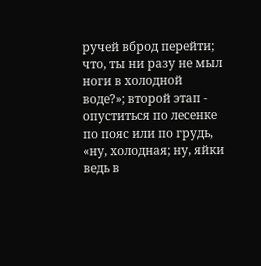ручей вброд перейти; что, ты ни разу не мыл ноги в холодной воде?»; второй этап - опуститься по лесенке по пояс или по грудь, «ну, холодная; ну, яйки ведь в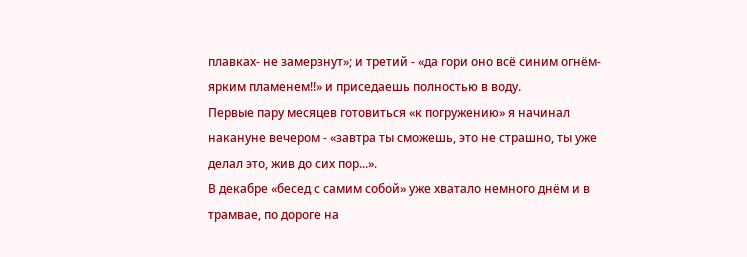плавках- не замерзнут»; и третий - «да гори оно всё синим огнём-ярким пламенем!!» и приседаешь полностью в воду.
Первые пару месяцев готовиться «к погружению» я начинал накануне вечером - «завтра ты сможешь, это не страшно, ты уже делал это, жив до сих пор...».
В декабре «бесед с самим собой» уже хватало немного днём и в трамвае, по дороге на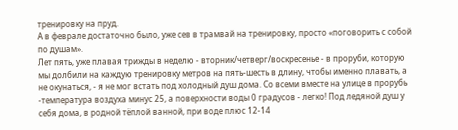тренировку на пруд.
А в феврале достаточно было, уже сев в трамвай на тренировку, просто «поговорить с собой по душам».
Лет пять, уже плавая трижды в неделю - вторник/четверг/воскресенье - в проруби, которую мы долбили на каждую тренировку метров на пять-шесть в длину, чтобы именно плавать, а не окунаться, - я не мог встать под холодный душ дома. Со всеми вместе на улице в прорубь -температура воздуха минус 25, а поверхности воды 0 градусов - легко! Под ледяной душ у себя дома, в родной тёплой ванной, при воде плюс 12-14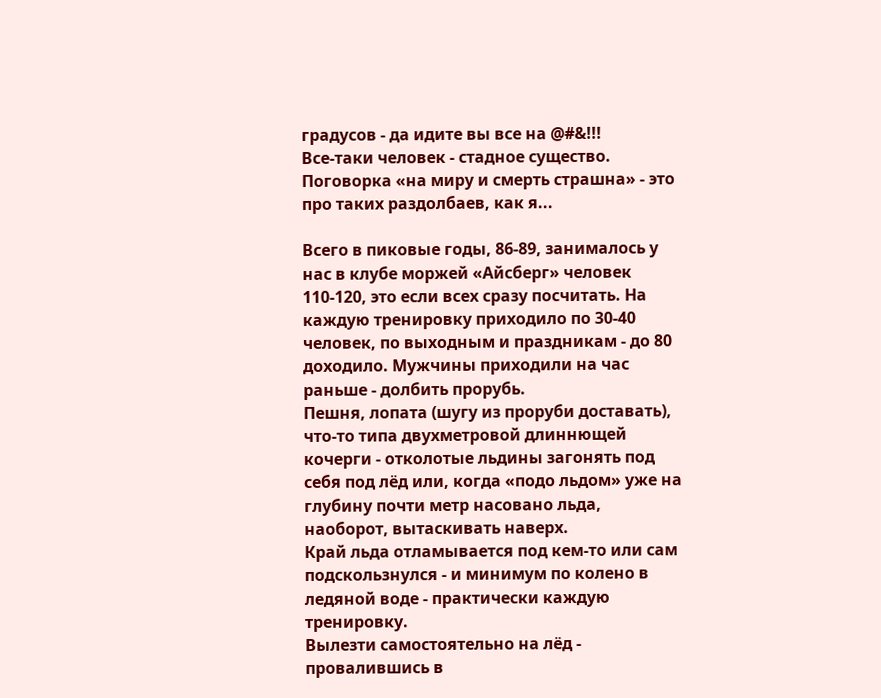градусов - да идите вы все на @#&!!!
Все-таки человек - стадное существо. Поговорка «на миру и смерть страшна» - это про таких раздолбаев, как я...

Всего в пиковые годы, 86-89, занималось у нас в клубе моржей «Айсберг» человек 110-120, это если всех сразу посчитать. На каждую тренировку приходило по 30-40 человек, по выходным и праздникам - до 80 доходило. Мужчины приходили на час раньше - долбить прорубь.
Пешня, лопата (шугу из проруби доставать), что-то типа двухметровой длиннющей кочерги - отколотые льдины загонять под себя под лёд или, когда «подо льдом» уже на глубину почти метр насовано льда, наоборот, вытаскивать наверх.
Край льда отламывается под кем-то или сам подскользнулся - и минимум по колено в ледяной воде - практически каждую тренировку.
Вылезти самостоятельно на лёд - провалившись в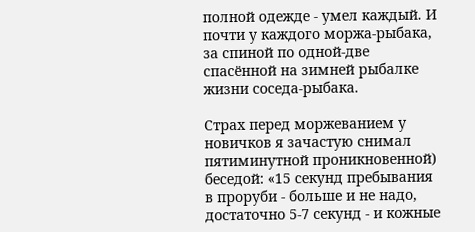полной одежде - умел каждый. И почти у каждого моржа-рыбака, за спиной по одной-две спасённой на зимней рыбалке жизни соседа-рыбака.

Страх перед моржеванием у новичков я зачастую снимал пятиминутной проникновенной) беседой: «15 секунд пребывания в проруби - больше и не надо, достаточно 5-7 секунд - и кожные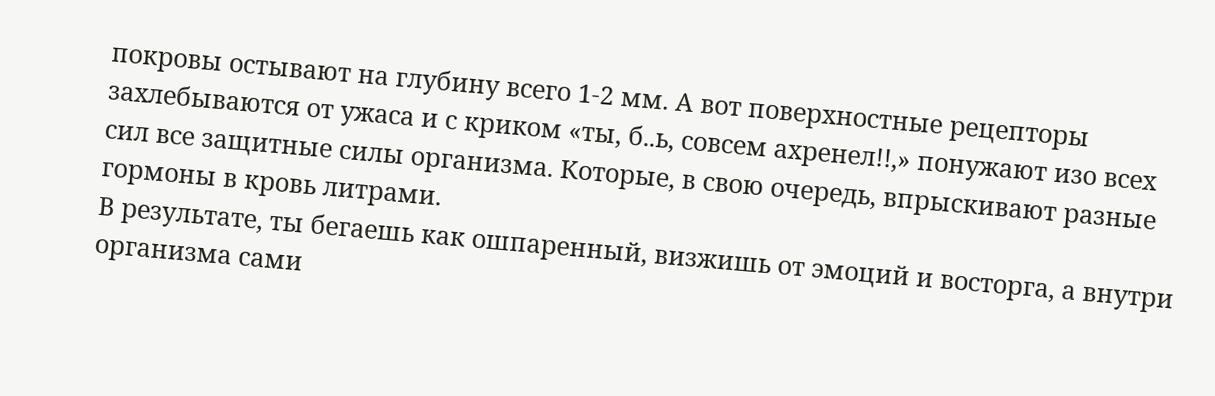покровы остывают на глубину всего 1-2 мм. А вот поверхностные рецепторы захлебываются от ужаса и с криком «ты, б..ь, совсем ахренел!!,» понужают изо всех сил все защитные силы организма. Которые, в свою очередь, впрыскивают разные гормоны в кровь литрами.
В результате, ты бегаешь как ошпаренный, визжишь от эмоций и восторга, а внутри организма сами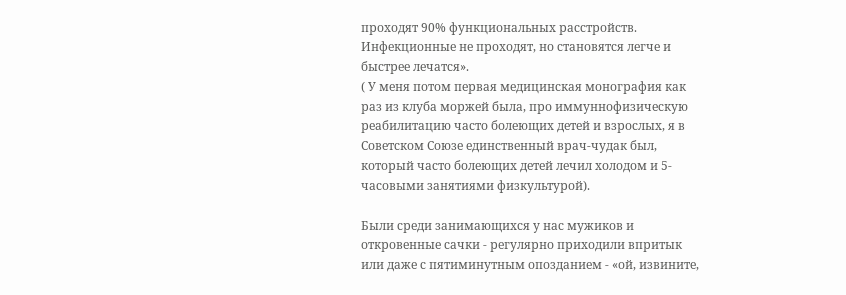проходят 90% функциональных расстройств. Инфекционные не проходят, но становятся легче и быстрее лечатся».
( У меня потом первая медицинская монография как раз из клуба моржей была, про иммуннофизическую реабилитацию часто болеющих детей и взрослых, я в Советском Союзе единственный врач-чудак был, который часто болеющих детей лечил холодом и 5-часовыми занятиями физкультурой).

Были среди занимающихся у нас мужиков и откровенные сачки - регулярно приходили впритык или даже с пятиминутным опозданием - «ой, извините,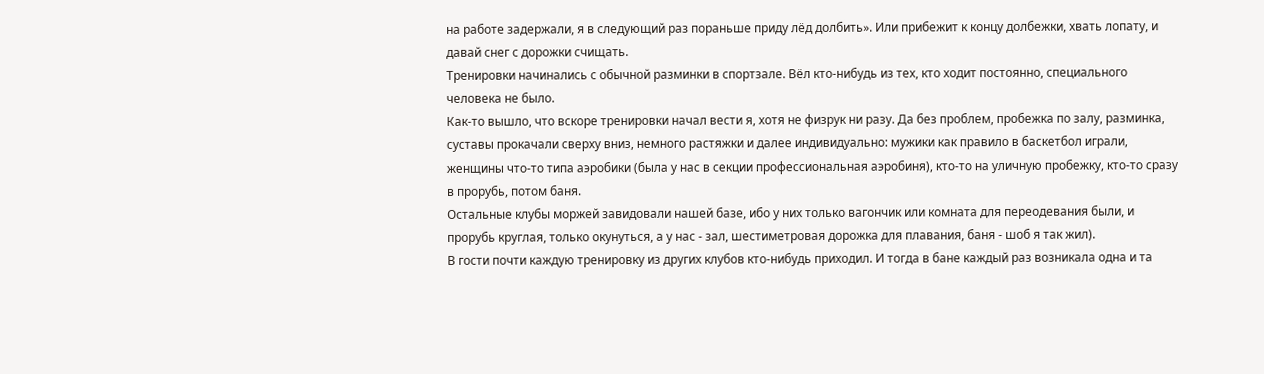на работе задержали, я в следующий раз пораньше приду лёд долбить». Или прибежит к концу долбежки, хвать лопату, и давай снег с дорожки счищать.
Тренировки начинались с обычной разминки в спортзале. Вёл кто-нибудь из тех, кто ходит постоянно, специального человека не было.
Как-то вышло, что вскоре тренировки начал вести я, хотя не физрук ни разу. Да без проблем, пробежка по залу, разминка, суставы прокачали сверху вниз, немного растяжки и далее индивидуально: мужики как правило в баскетбол играли, женщины что-то типа аэробики (была у нас в секции профессиональная аэробиня), кто-то на уличную пробежку, кто-то сразу в прорубь, потом баня.
Остальные клубы моржей завидовали нашей базе, ибо у них только вагончик или комната для переодевания были, и прорубь круглая, только окунуться, а у нас - зал, шестиметровая дорожка для плавания, баня - шоб я так жил).
В гости почти каждую тренировку из других клубов кто-нибудь приходил. И тогда в бане каждый раз возникала одна и та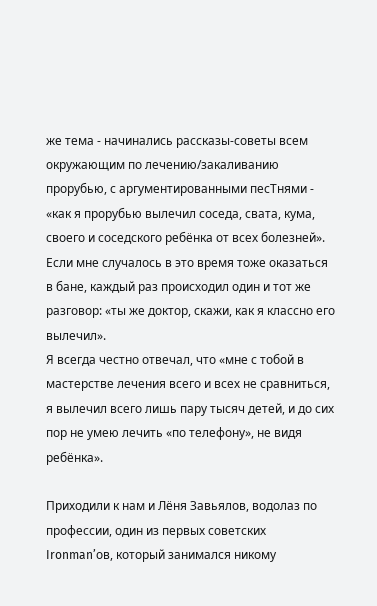же тема - начинались рассказы-советы всем окружающим по лечению/закаливанию прорубью, с аргументированными песТнями - «как я прорубью вылечил соседа, свата, кума, своего и соседского ребёнка от всех болезней».
Если мне случалось в это время тоже оказаться в бане, каждый раз происходил один и тот же разговор: «ты же доктор, скажи, как я классно его вылечил».
Я всегда честно отвечал, что «мне с тобой в мастерстве лечения всего и всех не сравниться, я вылечил всего лишь пару тысяч детей, и до сих пор не умею лечить «по телефону», не видя ребёнка».

Приходили к нам и Лёня Завьялов, водолаз по профессии, один из первых советских Ironman’ов, который занимался никому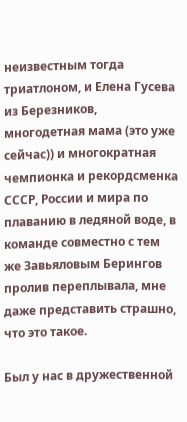неизвестным тогда триатлоном, и Елена Гусева из Березников, многодетная мама (это уже сейчас)) и многократная чемпионка и рекордсменка СССР, России и мира по плаванию в ледяной воде, в команде совместно с тем же Завьяловым Берингов пролив переплывала, мне даже представить страшно, что это такое.

Был у нас в дружественной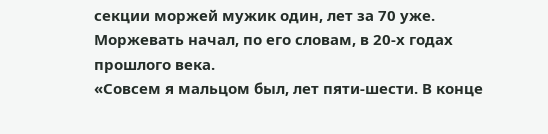секции моржей мужик один, лет за 70 уже. Моржевать начал, по его словам, в 20-х годах прошлого века.
«Совсем я мальцом был, лет пяти-шести. В конце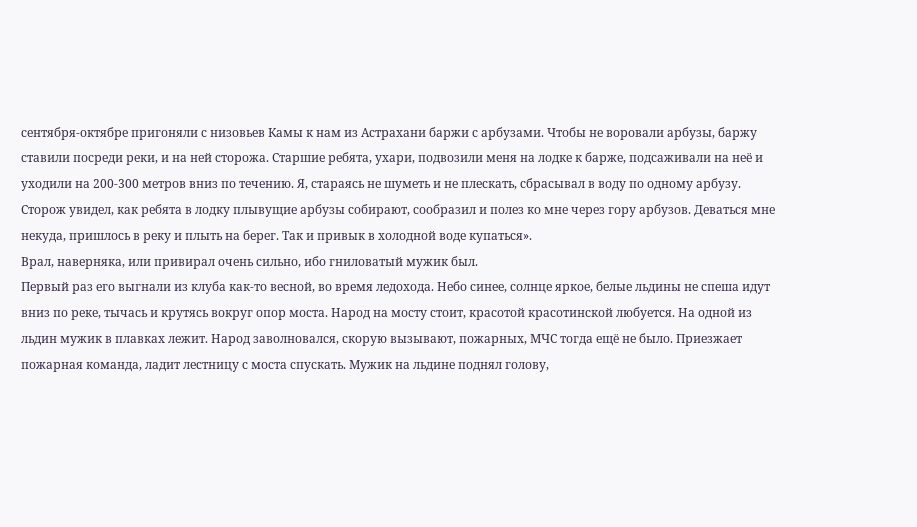сентября-октябре пригоняли с низовьев Камы к нам из Астрахани баржи с арбузами. Чтобы не воровали арбузы, баржу ставили посреди реки, и на ней сторожа. Старшие ребята, ухари, подвозили меня на лодке к барже, подсаживали на неё и уходили на 200-300 метров вниз по течению. Я, стараясь не шуметь и не плескать, сбрасывал в воду по одному арбузу. Сторож увидел, как ребята в лодку плывущие арбузы собирают, сообразил и полез ко мне через гору арбузов. Деваться мне некуда, пришлось в реку и плыть на берег. Так и привык в холодной воде купаться».
Врал, наверняка, или привирал очень сильно, ибо гниловатый мужик был.
Первый раз его выгнали из клуба как-то весной, во время ледохода. Небо синее, солнце яркое, белые льдины не спеша идут вниз по реке, тычась и крутясь вокруг опор моста. Народ на мосту стоит, красотой красотинской любуется. На одной из льдин мужик в плавках лежит. Народ заволновался, скорую вызывают, пожарных, МЧС тогда ещё не было. Приезжает пожарная команда, ладит лестницу с моста спускать. Мужик на льдине поднял голову,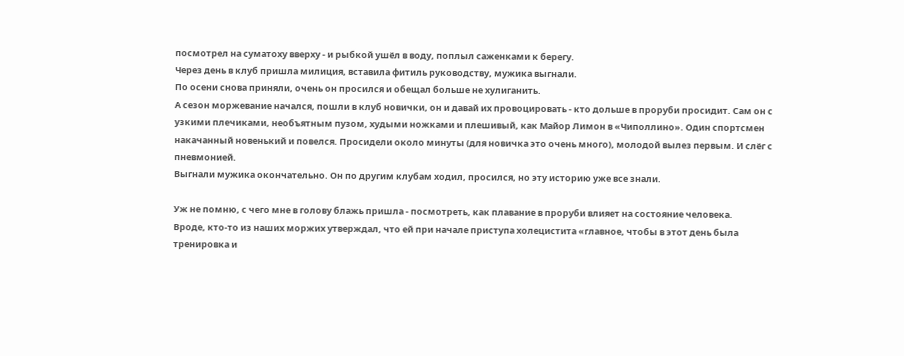посмотрел на суматоху вверху - и рыбкой ушёл в воду, поплыл саженками к берегу.
Через день в клуб пришла милиция, вставила фитиль руководству, мужика выгнали.
По осени снова приняли, очень он просился и обещал больше не хулиганить.
А сезон моржевание начался, пошли в клуб новички, он и давай их провоцировать - кто дольше в проруби просидит. Сам он с узкими плечиками, необъятным пузом, худыми ножками и плешивый, как Майор Лимон в «Чиполлино». Один спортсмен накачанный новенький и повелся. Просидели около минуты (для новичка это очень много), молодой вылез первым. И слёг с пневмонией.
Выгнали мужика окончательно. Он по другим клубам ходил, просился, но эту историю уже все знали.

Уж не помню, с чего мне в голову блажь пришла - посмотреть, как плавание в проруби влияет на состояние человека.
Вроде, кто-то из наших моржих утверждал, что ей при начале приступа холецистита «главное, чтобы в этот день была тренировка и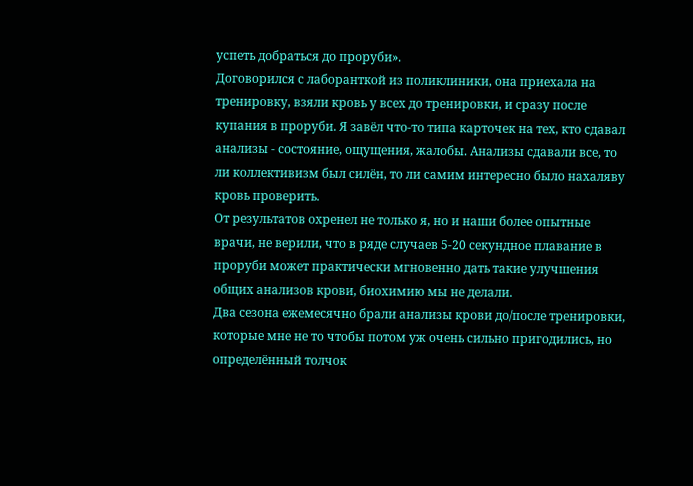успеть добраться до проруби».
Договорился с лаборанткой из поликлиники, она приехала на тренировку, взяли кровь у всех до тренировки, и сразу после купания в проруби. Я завёл что-то типа карточек на тех, кто сдавал анализы - состояние, ощущения, жалобы. Анализы сдавали все, то ли коллективизм был силён, то ли самим интересно было нахаляву кровь проверить.
От результатов охренел не только я, но и наши более опытные врачи, не верили, что в ряде случаев 5-20 секундное плавание в проруби может практически мгновенно дать такие улучшения общих анализов крови, биохимию мы не делали.
Два сезона ежемесячно брали анализы крови до/после тренировки, которые мне не то чтобы потом уж очень сильно пригодились, но определённый толчок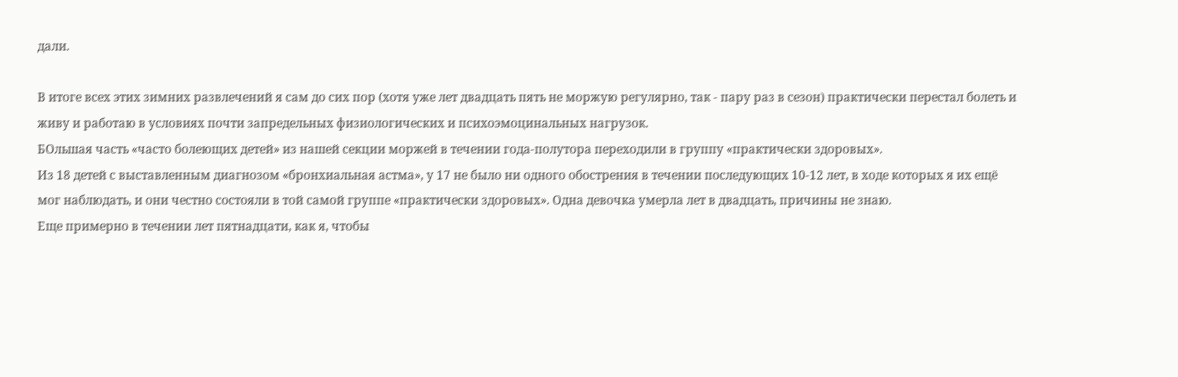дали.

В итоге всех этих зимних развлечений я сам до сих пор (хотя уже лет двадцать пять не моржую регулярно, так - пару раз в сезон) практически перестал болеть и живу и работаю в условиях почти запредельных физиологических и психоэмоцинальных нагрузок.
БОльшая часть «часто болеющих детей» из нашей секции моржей в течении года-полутора переходили в группу «практически здоровых».
Из 18 детей с выставленным диагнозом «бронхиальная астма», у 17 не было ни одного обострения в течении последующих 10-12 лет, в ходе которых я их ещё мог наблюдать, и они честно состояли в той самой группе «практически здоровых». Одна девочка умерла лет в двадцать, причины не знаю.
Еще примерно в течении лет пятнадцати, как я, чтобы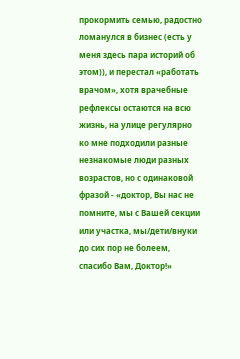прокормить семью, радостно ломанулся в бизнес (есть у меня здесь пара историй об этом)), и перестал «работать врачом», хотя врачебные рефлексы остаются на всю жизнь, на улице регулярно ко мне подходили разные незнакомые люди разных возрастов, но с одинаковой фразой - «доктор, Вы нас не помните, мы с Вашей секции или участка, мы/дети/внуки до сих пор не болеем, спасибо Вам, Доктор!»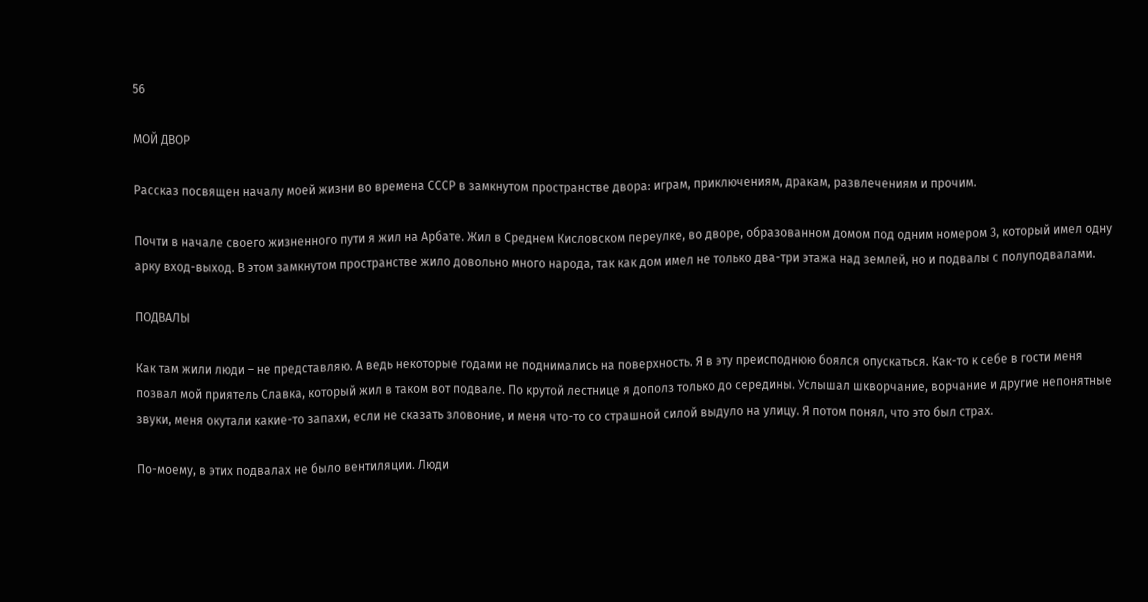56

МОЙ ДВОР

Рассказ посвящен началу моей жизни во времена СССР в замкнутом пространстве двора: играм, приключениям, дракам, развлечениям и прочим.

Почти в начале своего жизненного пути я жил на Арбате. Жил в Среднем Кисловском переулке, во дворе, образованном домом под одним номером 3, который имел одну арку вход-выход. В этом замкнутом пространстве жило довольно много народа, так как дом имел не только два-три этажа над землей, но и подвалы с полуподвалами.

ПОДВАЛЫ

Как там жили люди – не представляю. А ведь некоторые годами не поднимались на поверхность. Я в эту преисподнюю боялся опускаться. Как-то к себе в гости меня позвал мой приятель Славка, который жил в таком вот подвале. По крутой лестнице я дополз только до середины. Услышал шкворчание, ворчание и другие непонятные звуки, меня окутали какие-то запахи, если не сказать зловоние, и меня что-то со страшной силой выдуло на улицу. Я потом понял, что это был страх.

По-моему, в этих подвалах не было вентиляции. Люди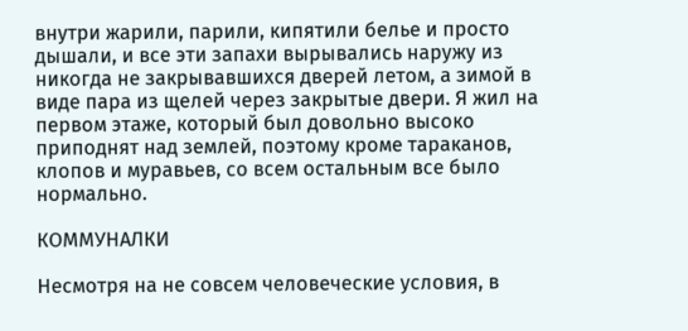внутри жарили, парили, кипятили белье и просто дышали, и все эти запахи вырывались наружу из никогда не закрывавшихся дверей летом, а зимой в виде пара из щелей через закрытые двери. Я жил на первом этаже, который был довольно высоко приподнят над землей, поэтому кроме тараканов, клопов и муравьев, со всем остальным все было нормально.

КОММУНАЛКИ

Несмотря на не совсем человеческие условия, в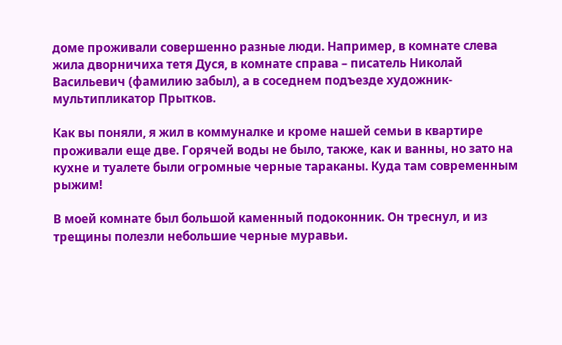доме проживали совершенно разные люди. Например, в комнате слева жила дворничиха тетя Дуся, в комнате справа – писатель Николай Васильевич (фамилию забыл), а в соседнем подъезде художник-мультипликатор Прытков.

Как вы поняли, я жил в коммуналке и кроме нашей семьи в квартире проживали еще две. Горячей воды не было, также, как и ванны, но зато на кухне и туалете были огромные черные тараканы. Куда там современным рыжим!

В моей комнате был большой каменный подоконник. Он треснул, и из трещины полезли небольшие черные муравьи.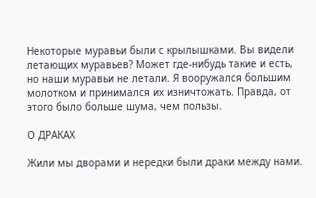Некоторые муравьи были с крылышками. Вы видели летающих муравьев? Может где-нибудь такие и есть, но наши муравьи не летали. Я вооружался большим молотком и принимался их изничтожать. Правда, от этого было больше шума, чем пользы.

О ДРАКАХ

Жили мы дворами и нередки были драки между нами.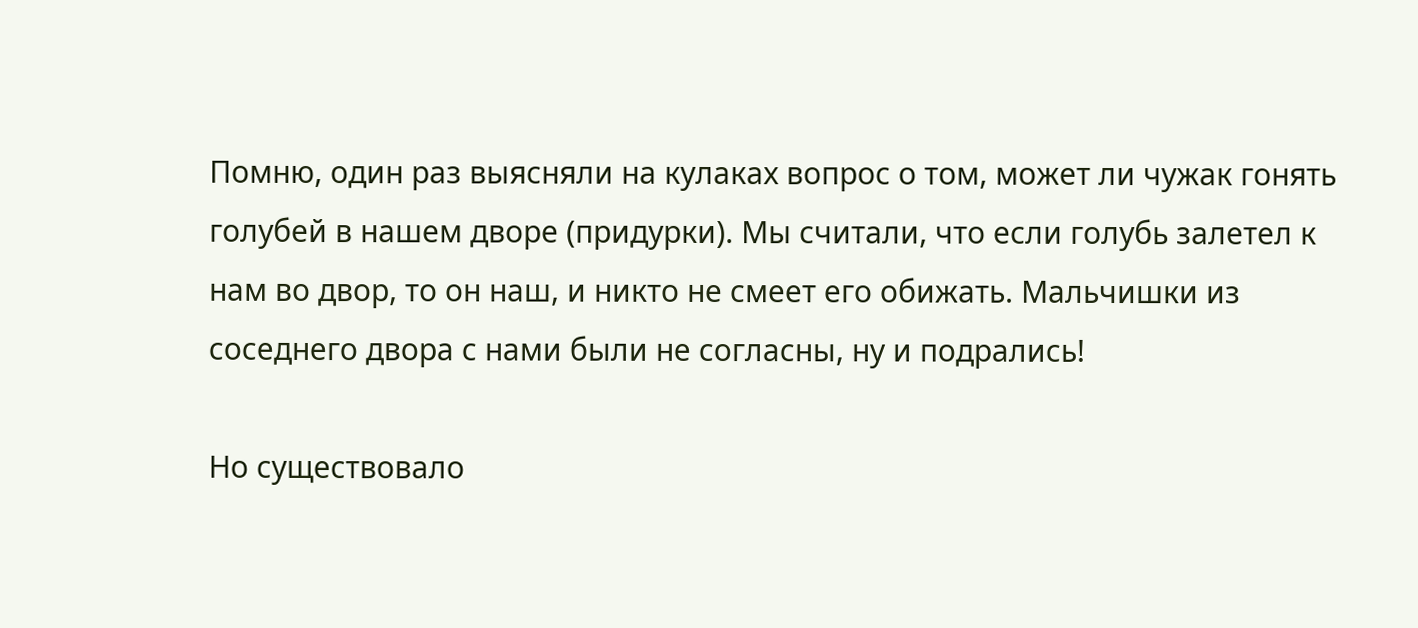Помню, один раз выясняли на кулаках вопрос о том, может ли чужак гонять голубей в нашем дворе (придурки). Мы считали, что если голубь залетел к нам во двор, то он наш, и никто не смеет его обижать. Мальчишки из соседнего двора с нами были не согласны, ну и подрались!

Но существовало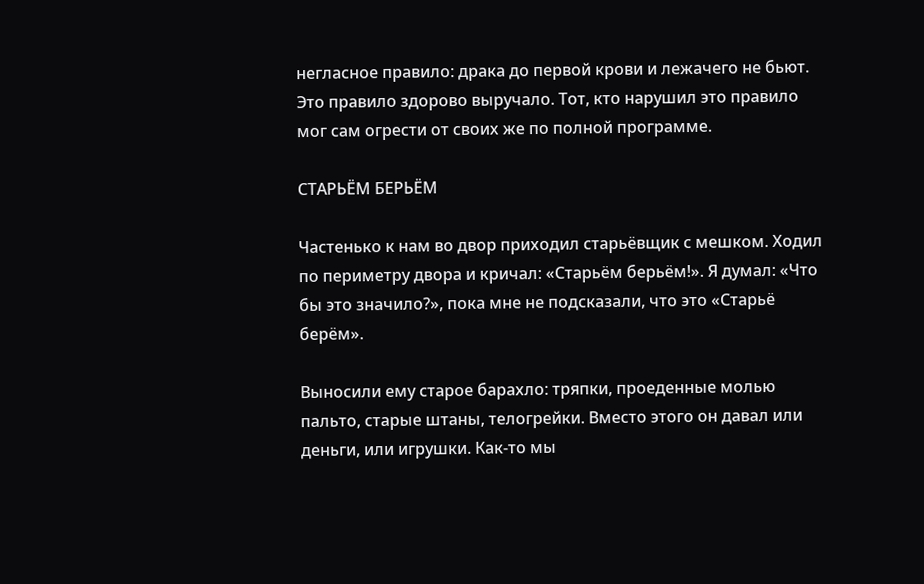негласное правило: драка до первой крови и лежачего не бьют. Это правило здорово выручало. Тот, кто нарушил это правило мог сам огрести от своих же по полной программе.

СТАРЬЁМ БЕРЬЁМ

Частенько к нам во двор приходил старьёвщик с мешком. Ходил по периметру двора и кричал: «Старьём берьём!». Я думал: «Что бы это значило?», пока мне не подсказали, что это «Старьё берём».

Выносили ему старое барахло: тряпки, проеденные молью пальто, старые штаны, телогрейки. Вместо этого он давал или деньги, или игрушки. Как-то мы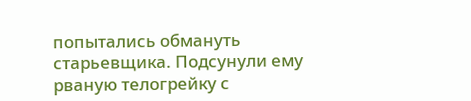попытались обмануть старьевщика. Подсунули ему рваную телогрейку с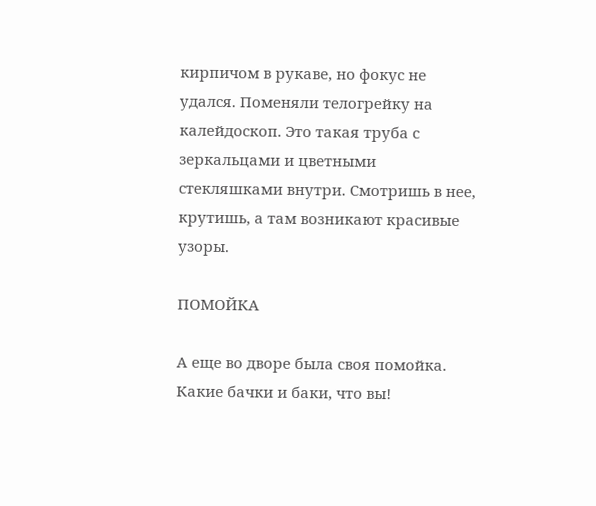кирпичом в рукаве, но фокус не удался. Поменяли телогрейку на калейдоскоп. Это такая труба с зеркальцами и цветными стекляшками внутри. Смотришь в нее, крутишь, а там возникают красивые узоры.

ПОМОЙКА

А еще во дворе была своя помойка. Какие бачки и баки, что вы!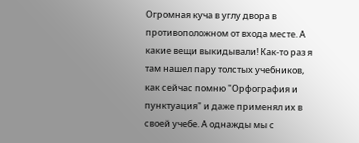Огромная куча в углу двора в противоположном от входа месте. А какие вещи выкидывали! Как-то раз я там нашел пару толстых учебников, как сейчас помню "Орфография и пунктуация" и даже применял их в своей учебе. А однажды мы с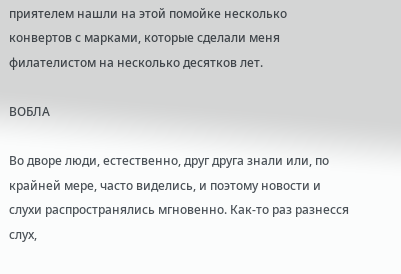приятелем нашли на этой помойке несколько конвертов с марками, которые сделали меня филателистом на несколько десятков лет.

ВОБЛА

Во дворе люди, естественно, друг друга знали или, по крайней мере, часто виделись, и поэтому новости и слухи распространялись мгновенно. Как-то раз разнесся слух,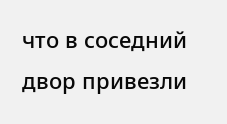что в соседний двор привезли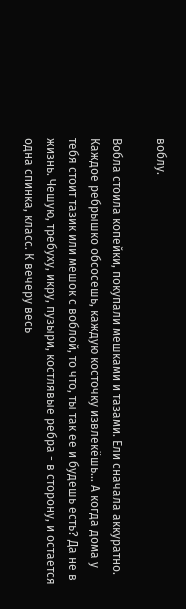воблу.

Вобла стоила копейки, покупали мешками и тазами. Ели сначала аккуратно. Каждое ребрышко обсосешь, каждую косточку извлекёшь… А когда дома у тебя стоит тазик или мешок с воблой, то что, ты так ее и будешь есть? Да не в жизнь. Чешую, требуху, икру, пузыри, костлявые ребра - в сторону, и остается одна спинка, класс. К вечеру весь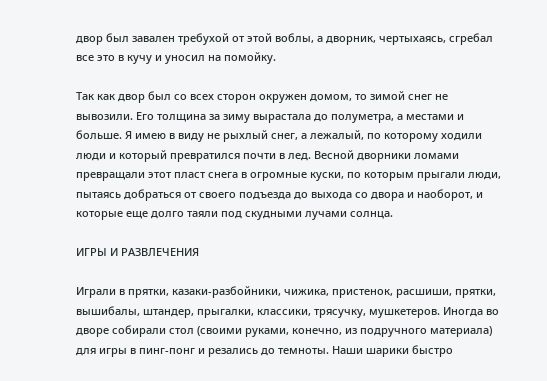двор был завален требухой от этой воблы, а дворник, чертыхаясь, сгребал все это в кучу и уносил на помойку.

Так как двор был со всех сторон окружен домом, то зимой снег не вывозили. Его толщина за зиму вырастала до полуметра, а местами и больше. Я имею в виду не рыхлый снег, а лежалый, по которому ходили люди и который превратился почти в лед. Весной дворники ломами превращали этот пласт снега в огромные куски, по которым прыгали люди, пытаясь добраться от своего подъезда до выхода со двора и наоборот, и которые еще долго таяли под скудными лучами солнца.

ИГРЫ И РАЗВЛЕЧЕНИЯ

Играли в прятки, казаки-разбойники, чижика, пристенок, расшиши, прятки, вышибалы, штандер, прыгалки, классики, трясучку, мушкетеров. Иногда во дворе собирали стол (своими руками, конечно, из подручного материала) для игры в пинг-понг и резались до темноты. Наши шарики быстро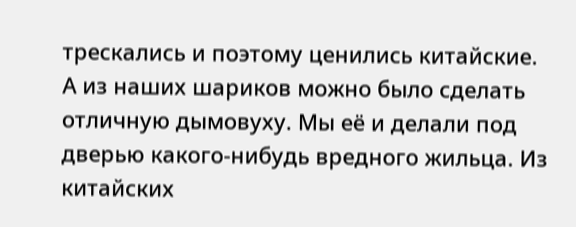трескались и поэтому ценились китайские. А из наших шариков можно было сделать отличную дымовуху. Мы её и делали под дверью какого-нибудь вредного жильца. Из китайских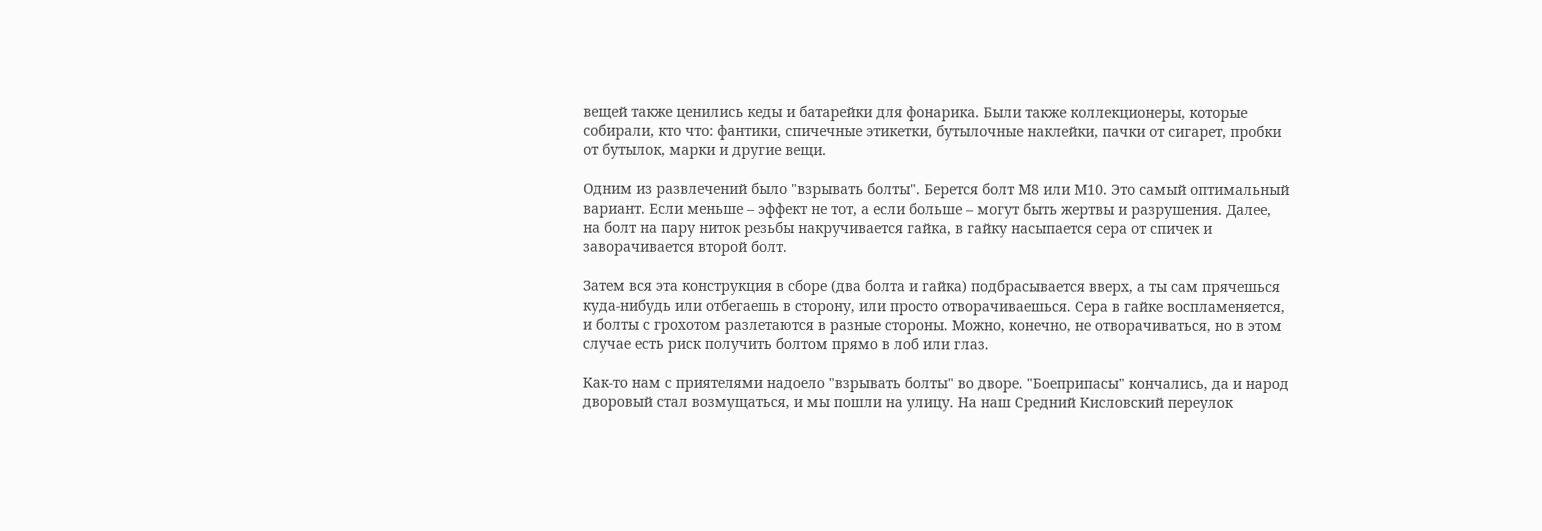вещей также ценились кеды и батарейки для фонарика. Были также коллекционеры, которые собирали, кто что: фантики, спичечные этикетки, бутылочные наклейки, пачки от сигарет, пробки от бутылок, марки и другие вещи.

Одним из развлечений было "взрывать болты". Берется болт М8 или М10. Это самый оптимальный вариант. Если меньше – эффект не тот, а если больше – могут быть жертвы и разрушения. Далее, на болт на пару ниток резьбы накручивается гайка, в гайку насыпается сера от спичек и заворачивается второй болт.

Затем вся эта конструкция в сборе (два болта и гайка) подбрасывается вверх, а ты сам прячешься куда-нибудь или отбегаешь в сторону, или просто отворачиваешься. Сера в гайке воспламеняется, и болты с грохотом разлетаются в разные стороны. Можно, конечно, не отворачиваться, но в этом случае есть риск получить болтом прямо в лоб или глаз.

Как-то нам с приятелями надоело "взрывать болты" во дворе. "Боеприпасы" кончались, да и народ дворовый стал возмущаться, и мы пошли на улицу. На наш Средний Кисловский переулок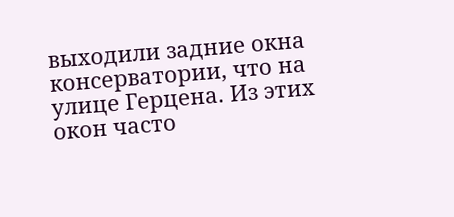выходили задние окна консерватории, что на улице Герцена. Из этих окон часто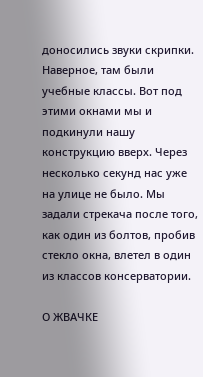доносились звуки скрипки. Наверное, там были учебные классы. Вот под этими окнами мы и подкинули нашу конструкцию вверх. Через несколько секунд нас уже на улице не было. Мы задали стрекача после того, как один из болтов, пробив стекло окна, влетел в один из классов консерватории.

О ЖВАЧКЕ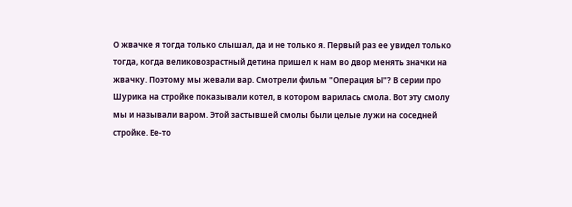О жвачке я тогда только слышал, да и не только я. Первый раз ее увидел только тогда, когда великовозрастный детина пришел к нам во двор менять значки на жвачку. Поэтому мы жевали вар. Смотрели фильм "Операция Ы"? В серии про Шурика на стройке показывали котел, в котором варилась смола. Вот эту смолу мы и называли варом. Этой застывшей смолы были целые лужи на соседней стройке. Ее-то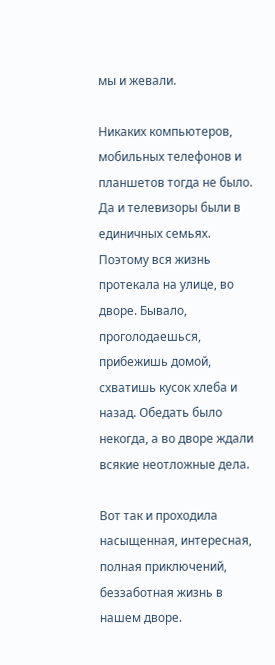мы и жевали.

Никаких компьютеров, мобильных телефонов и планшетов тогда не было. Да и телевизоры были в единичных семьях. Поэтому вся жизнь протекала на улице, во дворе. Бывало, проголодаешься, прибежишь домой, схватишь кусок хлеба и назад. Обедать было некогда, а во дворе ждали всякие неотложные дела.

Вот так и проходила насыщенная, интересная, полная приключений, беззаботная жизнь в нашем дворе.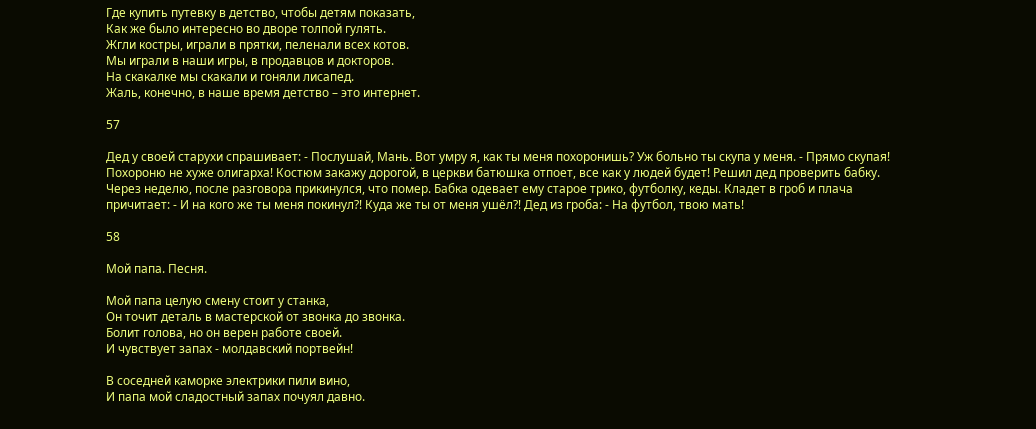Где купить путевку в детство, чтобы детям показать,
Как же было интересно во дворе толпой гулять.
Жгли костры, играли в прятки, пеленали всех котов.
Мы играли в наши игры, в продавцов и докторов.
На скакалке мы скакали и гоняли лисапед.
Жаль, конечно, в наше время детство – это интернет.

57

Дед у своей старухи спрашивает: - Послушай, Мань. Вот умру я, как ты меня похоронишь? Уж больно ты скупа у меня. - Прямо скупая! Похороню не хуже олигарха! Костюм закажу дорогой, в церкви батюшка отпоет, все как у людей будет! Решил дед проверить бабку. Через неделю, после разговора прикинулся, что помер. Бабка одевает ему старое трико, футболку, кеды. Кладет в гроб и плача причитает: - И на кого же ты меня покинул?! Куда же ты от меня ушёл?! Дед из гроба: - На футбол, твою мать!

58

Мой папа. Песня.

Мой папа целую смену стоит у станка,
Он точит деталь в мастерской от звонка до звонка.
Болит голова, но он верен работе своей.
И чувствует запах - молдавский портвейн!

В соседней каморке электрики пили вино,
И папа мой сладостный запах почуял давно.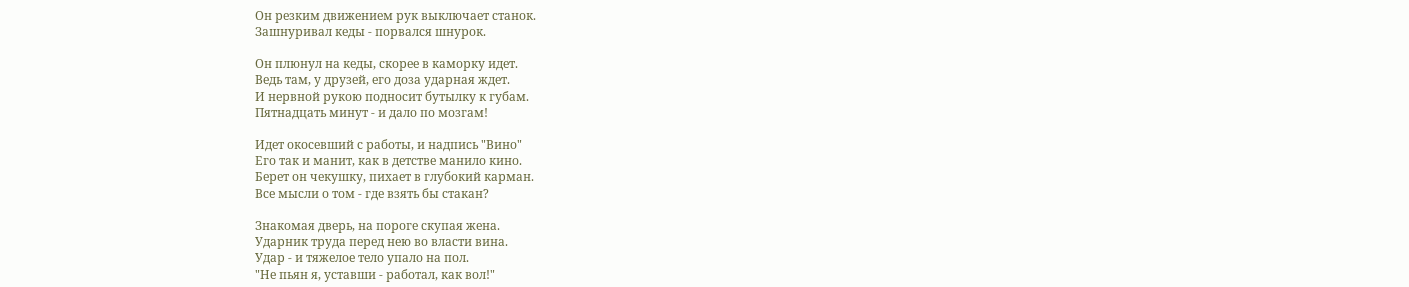Он резким движением рук выключает станок.
Зашнуривал кеды - порвался шнурок.

Он плюнул на кеды, скорее в каморку идет.
Ведь там, у друзей, его доза ударная ждет.
И нервной рукою подносит бутылку к губам.
Пятнадцать минут - и дало по мозгам!

Идет окосевший с работы, и надпись "Вино"
Его так и манит, как в детстве манило кино.
Берет он чекушку, пихает в глубокий карман.
Все мысли о том - где взять бы стакан?

Знакомая дверь, на пороге скупая жена.
Ударник труда перед нею во власти вина.
Удар - и тяжелое тело упало на пол.
"Не пьян я, уставши - работал, как вол!"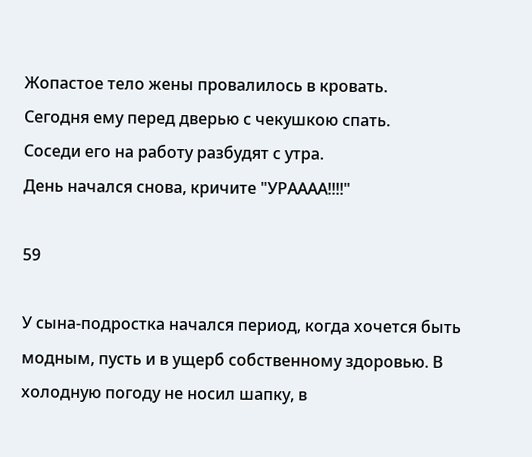Жопастое тело жены провалилось в кровать.
Сегодня ему перед дверью с чекушкою спать.
Соседи его на работу разбудят с утра.
День начался снова, кричите "УРАААА!!!!"

59

У сына-подростка начался период, когда хочется быть модным, пусть и в ущерб собственному здоровью. В холодную погоду не носил шапку, в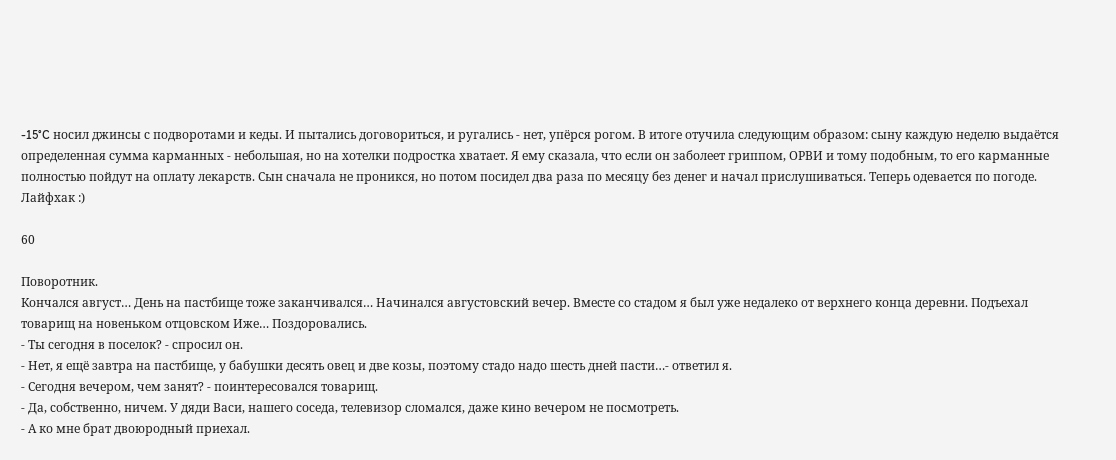-15°C носил джинсы с подворотами и кеды. И пытались договориться, и ругались - нет, упёрся рогом. В итоге отучила следующим образом: сыну каждую неделю выдаётся определенная сумма карманных - небольшая, но на хотелки подростка хватает. Я ему сказала, что если он заболеет гриппом, ОРВИ и тому подобным, то его карманные полностью пойдут на оплату лекарств. Сын сначала не проникся, но потом посидел два раза по месяцу без денег и начал прислушиваться. Теперь одевается по погоде. Лайфхак :)

60

Поворотник.
Кончался август… День на пастбище тоже заканчивался… Начинался августовский вечер. Вместе со стадом я был уже недалеко от верхнего конца деревни. Подъехал товарищ на новеньком отцовском Иже… Поздоровались.
- Ты сегодня в поселок? - спросил он.
- Нет, я ещё завтра на пастбище, у бабушки десять овец и две козы, поэтому стадо надо шесть дней пасти…- ответил я.
- Сегодня вечером, чем занят? - поинтересовался товарищ.
- Да, собственно, ничем. У дяди Васи, нашего соседа, телевизор сломался, даже кино вечером не посмотреть.
- А ко мне брат двоюродный приехал.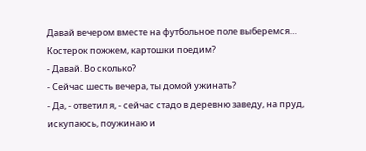Давай вечером вместе на футбольное поле выберемся… Костерок пожжем, картошки поедим?
- Давай. Во сколько?
- Сейчас шесть вечера, ты домой ужинать?
- Да, - ответил я, - сейчас стадо в деревню заведу, на пруд, искупаюсь, поужинаю и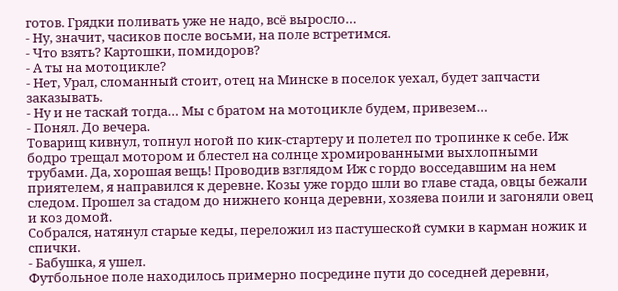готов. Грядки поливать уже не надо, всё выросло…
- Ну, значит, часиков после восьми, на поле встретимся.
- Что взять? Картошки, помидоров?
- А ты на мотоцикле?
- Нет, Урал, сломанный стоит, отец на Минске в поселок уехал, будет запчасти заказывать.
- Ну и не таскай тогда… Мы с братом на мотоцикле будем, привезем…
- Понял. До вечера.
Товарищ кивнул, топнул ногой по кик-стартеру и полетел по тропинке к себе. Иж бодро трещал мотором и блестел на солнце хромированными выхлопными трубами. Да, хорошая вещь! Проводив взглядом Иж с гордо восседавшим на нем приятелем, я направился к деревне. Козы уже гордо шли во главе стада, овцы бежали следом. Прошел за стадом до нижнего конца деревни, хозяева поили и загоняли овец и коз домой.
Собрался, натянул старые кеды, переложил из пастушеской сумки в карман ножик и спички.
- Бабушка, я ушел.
Футбольное поле находилось примерно посредине пути до соседней деревни,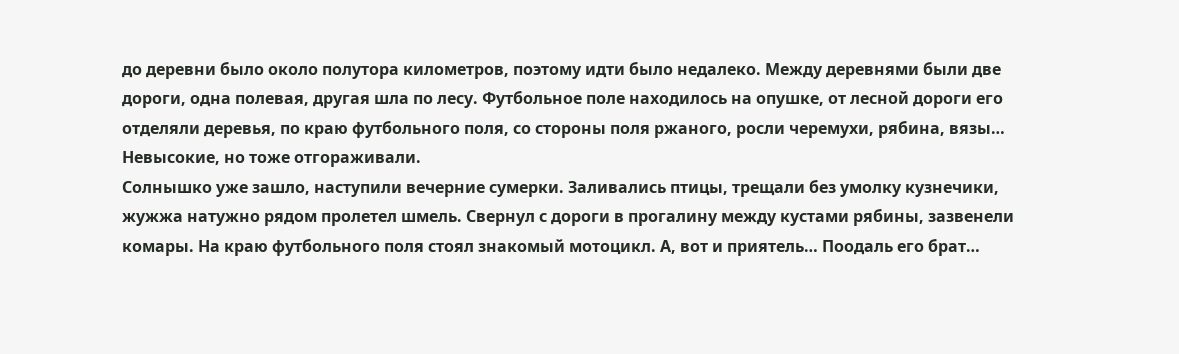до деревни было около полутора километров, поэтому идти было недалеко. Между деревнями были две дороги, одна полевая, другая шла по лесу. Футбольное поле находилось на опушке, от лесной дороги его отделяли деревья, по краю футбольного поля, со стороны поля ржаного, росли черемухи, рябина, вязы… Невысокие, но тоже отгораживали.
Солнышко уже зашло, наступили вечерние сумерки. Заливались птицы, трещали без умолку кузнечики, жужжа натужно рядом пролетел шмель. Свернул с дороги в прогалину между кустами рябины, зазвенели комары. На краю футбольного поля стоял знакомый мотоцикл. А, вот и приятель… Поодаль его брат…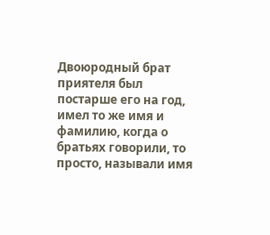Двоюродный брат приятеля был постарше его на год, имел то же имя и фамилию, когда о братьях говорили, то просто, называли имя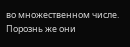во множественном числе. Порознь же они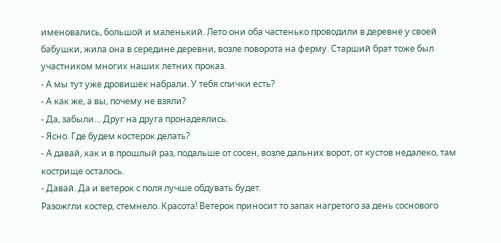именовались, большой и маленький. Лето они оба частенько проводили в деревне у своей бабушки, жила она в середине деревни, возле поворота на ферму. Старший брат тоже был участником многих наших летних проказ.
- А мы тут уже дровишек набрали. У тебя спички есть?
- А как же, а вы, почему не взяли?
- Да, забыли… Друг на друга пронадеялись.
- Ясно. Где будем костерок делать?
- А давай, как и в прошлый раз, подальше от сосен, возле дальних ворот, от кустов недалеко, там кострище осталось.
- Давай. Да и ветерок с поля лучше обдувать будет.
Разожгли костер, стемнело. Красота! Ветерок приносит то запах нагретого за день соснового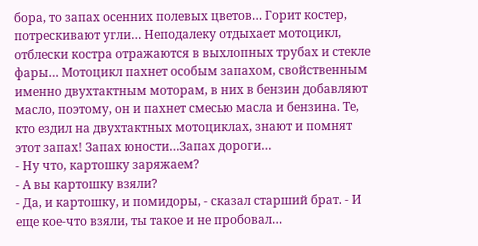бора, то запах осенних полевых цветов… Горит костер, потрескивают угли… Неподалеку отдыхает мотоцикл, отблески костра отражаются в выхлопных трубах и стекле фары… Мотоцикл пахнет особым запахом, свойственным именно двухтактным моторам, в них в бензин добавляют масло, поэтому, он и пахнет смесью масла и бензина. Те, кто ездил на двухтактных мотоциклах, знают и помнят этот запах! Запах юности…Запах дороги…
- Ну что, картошку заряжаем?
- А вы картошку взяли?
- Да, и картошку, и помидоры, - сказал старший брат. - И еще кое-что взяли, ты такое и не пробовал…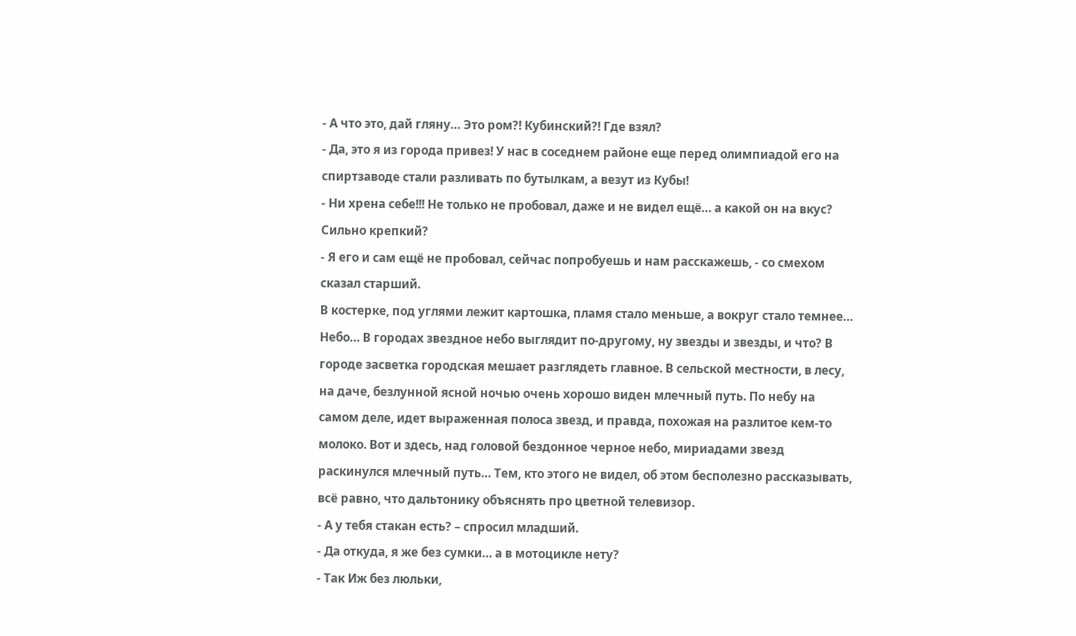- А что это, дай гляну… Это ром?! Кубинский?! Где взял?
- Да, это я из города привез! У нас в соседнем районе еще перед олимпиадой его на спиртзаводе стали разливать по бутылкам, а везут из Кубы!
- Ни хрена себе!!! Не только не пробовал, даже и не видел ещё… а какой он на вкус? Сильно крепкий?
- Я его и сам ещё не пробовал, сейчас попробуешь и нам расскажешь, - со смехом сказал старший.
В костерке, под углями лежит картошка, пламя стало меньше, а вокруг стало темнее… Небо… В городах звездное небо выглядит по-другому, ну звезды и звезды, и что? В городе засветка городская мешает разглядеть главное. В сельской местности, в лесу, на даче, безлунной ясной ночью очень хорошо виден млечный путь. По небу на самом деле, идет выраженная полоса звезд, и правда, похожая на разлитое кем-то молоко. Вот и здесь, над головой бездонное черное небо, мириадами звезд раскинулся млечный путь… Тем, кто этого не видел, об этом бесполезно рассказывать, всё равно, что дальтонику объяснять про цветной телевизор.
- А у тебя стакан есть? – спросил младший.
- Да откуда, я же без сумки… а в мотоцикле нету?
- Так Иж без люльки,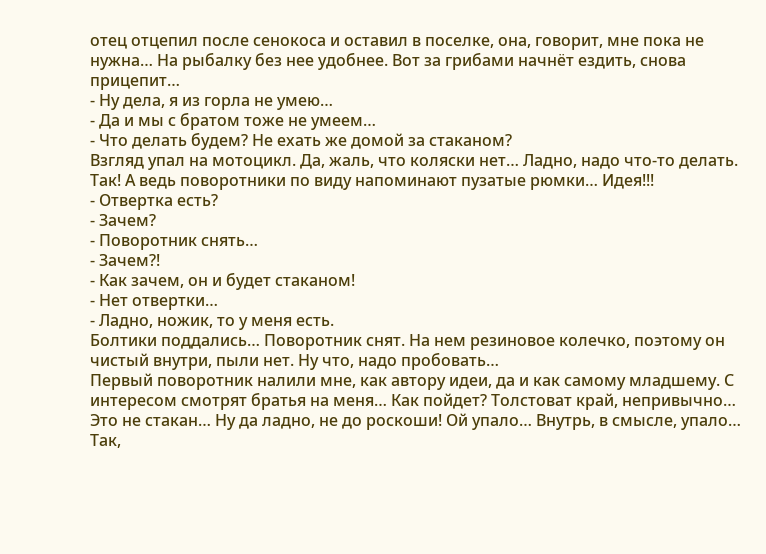отец отцепил после сенокоса и оставил в поселке, она, говорит, мне пока не нужна… На рыбалку без нее удобнее. Вот за грибами начнёт ездить, снова прицепит…
- Ну дела, я из горла не умею…
- Да и мы с братом тоже не умеем…
- Что делать будем? Не ехать же домой за стаканом?
Взгляд упал на мотоцикл. Да, жаль, что коляски нет… Ладно, надо что-то делать. Так! А ведь поворотники по виду напоминают пузатые рюмки… Идея!!!
- Отвертка есть?
- Зачем?
- Поворотник снять…
- Зачем?!
- Как зачем, он и будет стаканом!
- Нет отвертки…
- Ладно, ножик, то у меня есть.
Болтики поддались… Поворотник снят. На нем резиновое колечко, поэтому он чистый внутри, пыли нет. Ну что, надо пробовать…
Первый поворотник налили мне, как автору идеи, да и как самому младшему. С интересом смотрят братья на меня… Как пойдет? Толстоват край, непривычно… Это не стакан… Ну да ладно, не до роскоши! Ой упало… Внутрь, в смысле, упало… Так,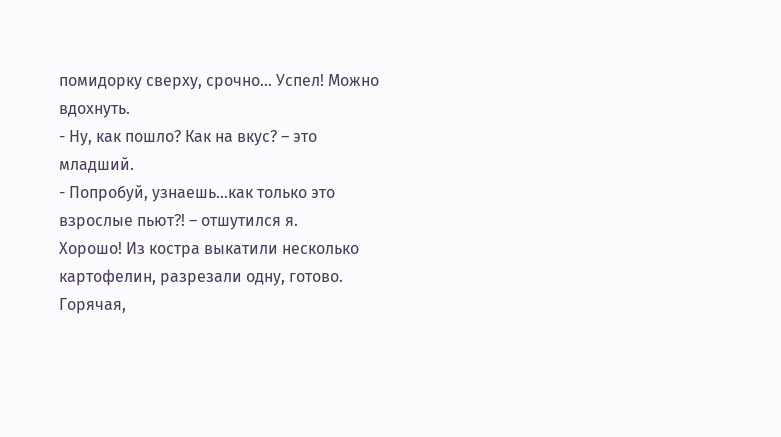помидорку сверху, срочно… Успел! Можно вдохнуть.
- Ну, как пошло? Как на вкус? – это младший.
- Попробуй, узнаешь…как только это взрослые пьют?! – отшутился я.
Хорошо! Из костра выкатили несколько картофелин, разрезали одну, готово. Горячая,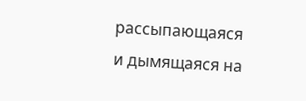рассыпающаяся и дымящаяся на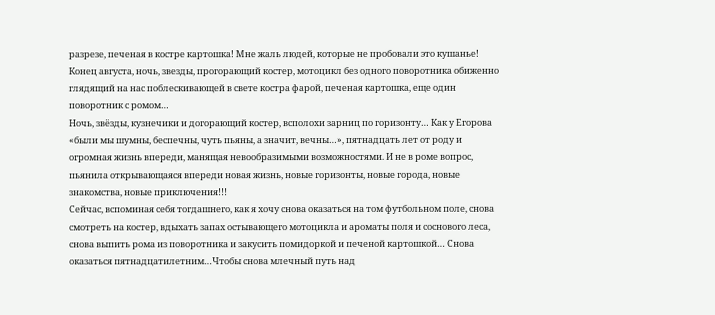разрезе, печеная в костре картошка! Мне жаль людей, которые не пробовали это кушанье! Конец августа, ночь, звезды, прогорающий костер, мотоцикл без одного поворотника обиженно глядящий на нас поблескивающей в свете костра фарой, печеная картошка, еще один поворотник с ромом…
Ночь, звёзды, кузнечики и догорающий костер, всполохи зарниц по горизонту… Как у Егорова «были мы шумны, беспечны, чуть пьяны, а значит, вечны…», пятнадцать лет от роду и огромная жизнь впереди, манящая невообразимыми возможностями. И не в роме вопрос, пьянила открывающаяся впереди новая жизнь, новые горизонты, новые города, новые знакомства, новые приключения!!!
Сейчас, вспоминая себя тогдашнего, как я хочу снова оказаться на том футбольном поле, снова смотреть на костер, вдыхать запах остывающего мотоцикла и ароматы поля и соснового леса, снова выпить рома из поворотника и закусить помидоркой и печеной картошкой… Снова оказаться пятнадцатилетним…Чтобы снова млечный путь над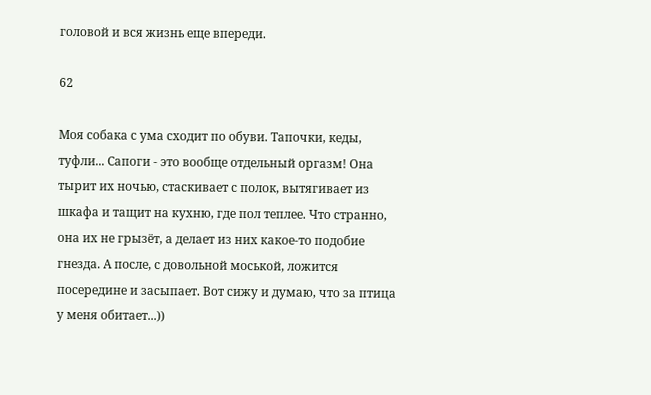головой и вся жизнь еще впереди.

62

Моя собака с ума сходит по обуви. Тапочки, кеды, туфли... Сапоги - это вообще отдельный оргазм! Она тырит их ночью, стаскивает с полок, вытягивает из шкафа и тащит на кухню, где пол теплее. Что странно, она их не грызёт, а делает из них какое-то подобие гнезда. А после, с довольной моськой, ложится посередине и засыпает. Вот сижу и думаю, что за птица у меня обитает...))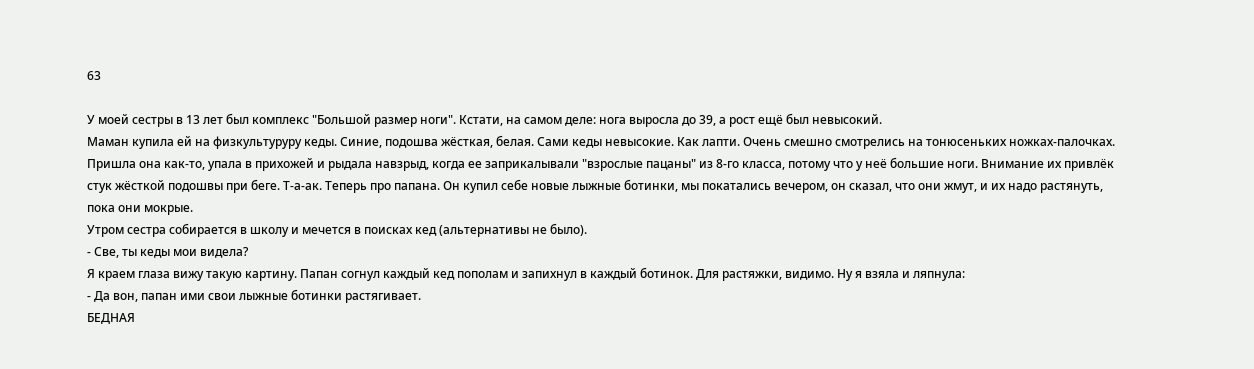63

У моей сестры в 13 лет был комплекс "Большой размер ноги". Кстати, на самом деле: нога выросла до 39, а рост ещё был невысокий.
Маман купила ей на физкультуруру кеды. Синие, подошва жёсткая, белая. Сами кеды невысокие. Как лапти. Очень смешно смотрелись на тонюсеньких ножках-палочках. Пришла она как-то, упала в прихожей и рыдала навзрыд, когда ее заприкалывали "взрослые пацаны" из 8-го класса, потому что у неё большие ноги. Внимание их привлёк стук жёсткой подошвы при беге. Т-а-ак. Теперь про папана. Он купил себе новые лыжные ботинки, мы покатались вечером, он сказал, что они жмут, и их надо растянуть, пока они мокрые.
Утром сестра собирается в школу и мечется в поисках кед (альтернативы не было).
- Све, ты кеды мои видела?
Я краем глаза вижу такую картину. Папан согнул каждый кед пополам и запихнул в каждый ботинок. Для растяжки, видимо. Ну я взяла и ляпнула:
- Да вон, папан ими свои лыжные ботинки растягивает.
БЕДНАЯ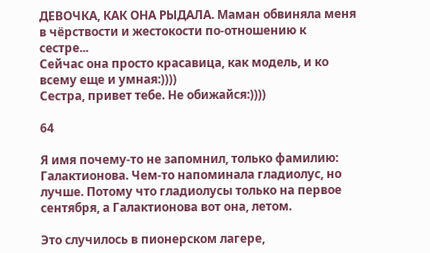ДЕВОЧКА, КАК ОНА РЫДАЛА. Маман обвиняла меня в чёрствости и жестокости по-отношению к сестре...
Сейчас она просто красавица, как модель, и ко всему еще и умная:))))
Сестра, привет тебе. Не обижайся:))))

64

Я имя почему-то не запомнил, только фамилию: Галактионова. Чем-то напоминала гладиолус, но лучше. Потому что гладиолусы только на первое сентября, а Галактионова вот она, летом.

Это случилось в пионерском лагере,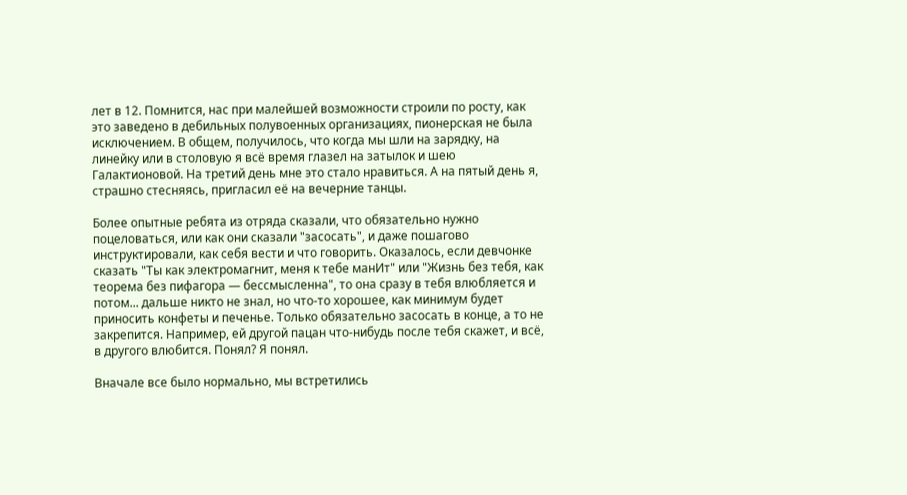лет в 12. Помнится, нас при малейшей возможности строили по росту, как это заведено в дебильных полувоенных организациях, пионерская не была исключением. В общем, получилось, что когда мы шли на зарядку, на линейку или в столовую я всё время глазел на затылок и шею Галактионовой. На третий день мне это стало нравиться. А на пятый день я, страшно стесняясь, пригласил её на вечерние танцы.

Более опытные ребята из отряда сказали, что обязательно нужно поцеловаться, или как они сказали "засосать", и даже пошагово инструктировали, как себя вести и что говорить. Оказалось, если девчонке сказать "Ты как электромагнит, меня к тебе манИт" или "Жизнь без тебя, как теорема без пифагора — бессмысленна", то она сразу в тебя влюбляется и потом... дальше никто не знал, но что-то хорошее, как минимум будет приносить конфеты и печенье. Только обязательно засосать в конце, а то не закрепится. Например, ей другой пацан что-нибудь после тебя скажет, и всё, в другого влюбится. Понял? Я понял.

Вначале все было нормально, мы встретились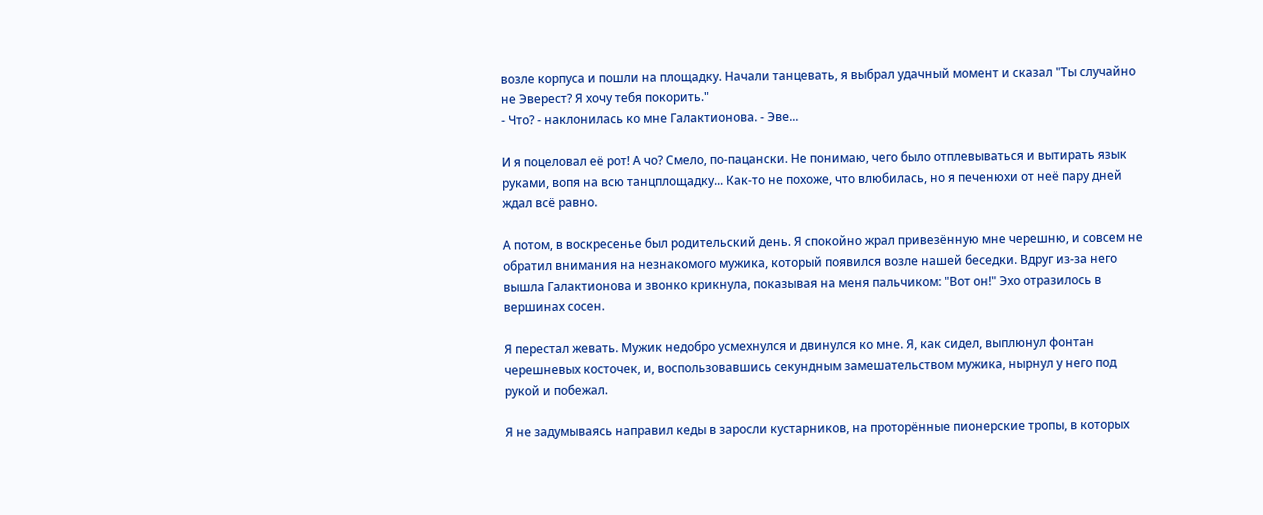возле корпуса и пошли на площадку. Начали танцевать, я выбрал удачный момент и сказал "Ты случайно не Эверест? Я хочу тебя покорить."
- Что? - наклонилась ко мне Галактионова. - Эве...

И я поцеловал её рот! А чо? Смело, по-пацански. Не понимаю, чего было отплевываться и вытирать язык руками, вопя на всю танцплощадку... Как-то не похоже, что влюбилась, но я печенюхи от неё пару дней ждал всё равно.

А потом, в воскресенье был родительский день. Я спокойно жрал привезённую мне черешню, и совсем не обратил внимания на незнакомого мужика, который появился возле нашей беседки. Вдруг из-за него вышла Галактионова и звонко крикнула, показывая на меня пальчиком: "Вот он!" Эхо отразилось в вершинах сосен.

Я перестал жевать. Мужик недобро усмехнулся и двинулся ко мне. Я, как сидел, выплюнул фонтан черешневых косточек, и, воспользовавшись секундным замешательством мужика, нырнул у него под рукой и побежал.

Я не задумываясь направил кеды в заросли кустарников, на проторённые пионерские тропы, в которых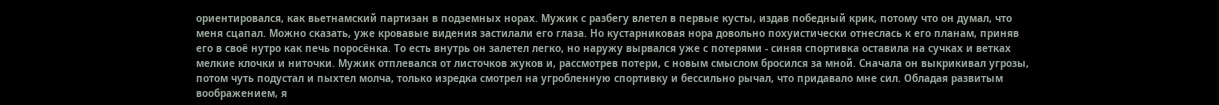ориентировался, как вьетнамский партизан в подземных норах. Мужик с разбегу влетел в первые кусты, издав победный крик, потому что он думал, что меня сцапал. Можно сказать, уже кровавые видения застилали его глаза. Но кустарниковая нора довольно похуистически отнеслась к его планам, приняв его в своё нутро как печь поросёнка. То есть внутрь он залетел легко, но наружу вырвался уже с потерями - синяя спортивка оставила на сучках и ветках мелкие клочки и ниточки. Мужик отплевался от листочков жуков и, рассмотрев потери, с новым смыслом бросился за мной. Сначала он выкрикивал угрозы, потом чуть подустал и пыхтел молча, только изредка смотрел на угробленную спортивку и бессильно рычал, что придавало мне сил. Обладая развитым воображением, я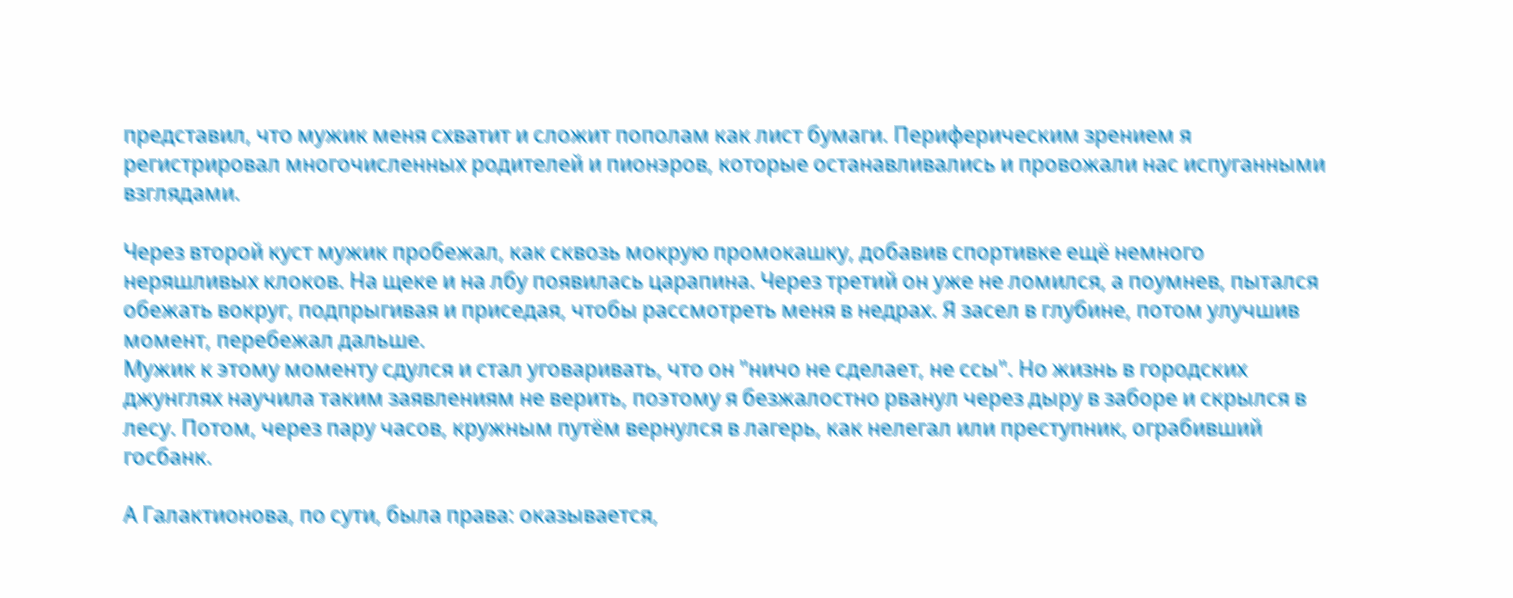представил, что мужик меня схватит и сложит пополам как лист бумаги. Периферическим зрением я регистрировал многочисленных родителей и пионэров, которые останавливались и провожали нас испуганными взглядами.

Через второй куст мужик пробежал, как сквозь мокрую промокашку, добавив спортивке ещё немного неряшливых клоков. На щеке и на лбу появилась царапина. Через третий он уже не ломился, а поумнев, пытался обежать вокруг, подпрыгивая и приседая, чтобы рассмотреть меня в недрах. Я засел в глубине, потом улучшив момент, перебежал дальше.
Мужик к этому моменту сдулся и стал уговаривать, что он "ничо не сделает, не ссы". Но жизнь в городских джунглях научила таким заявлениям не верить, поэтому я безжалостно рванул через дыру в заборе и скрылся в лесу. Потом, через пару часов, кружным путём вернулся в лагерь, как нелегал или преступник, ограбивший госбанк.

А Галактионова, по сути, была права: оказывается,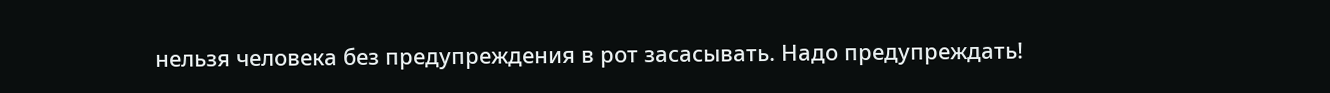нельзя человека без предупреждения в рот засасывать. Надо предупреждать!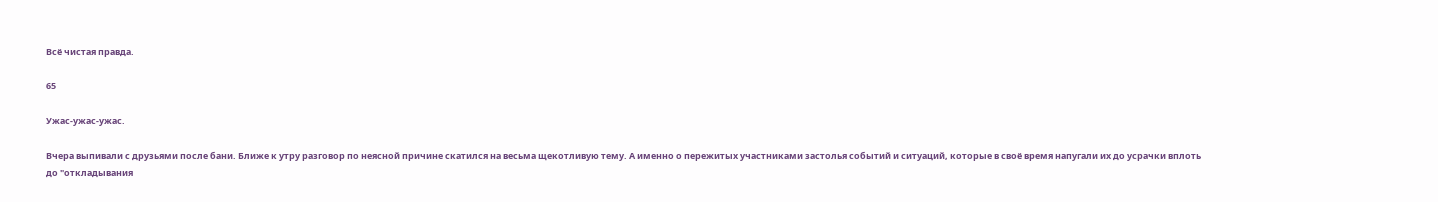Всё чистая правда.

65

Ужас-ужас-ужас.

Вчера выпивали с друзьями после бани. Ближе к утру разговор по неясной причине скатился на весьма щекотливую тему. А именно о пережитых участниками застолья событий и ситуаций, которые в своё время напугали их до усрачки вплоть до "откладывания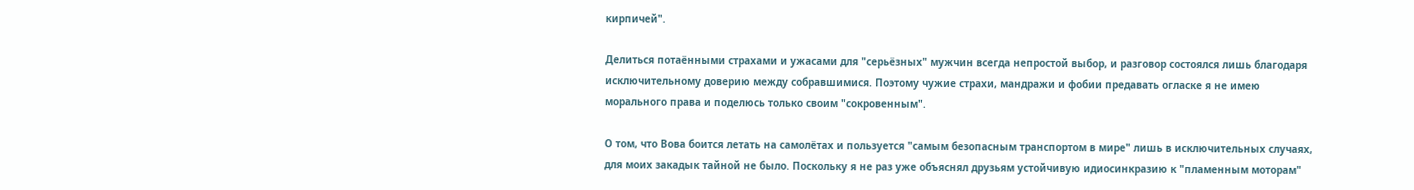кирпичей".

Делиться потаёнными страхами и ужасами для "серьёзных" мужчин всегда непростой выбор, и разговор состоялся лишь благодаря исключительному доверию между собравшимися. Поэтому чужие страхи, мандражи и фобии предавать огласке я не имею морального права и поделюсь только своим "сокровенным".

О том, что Вова боится летать на самолётах и пользуется "самым безопасным транспортом в мире" лишь в исключительных случаях, для моих закадык тайной не было. Поскольку я не раз уже объяснял друзьям устойчивую идиосинкразию к "пламенным моторам"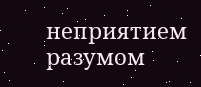неприятием разумом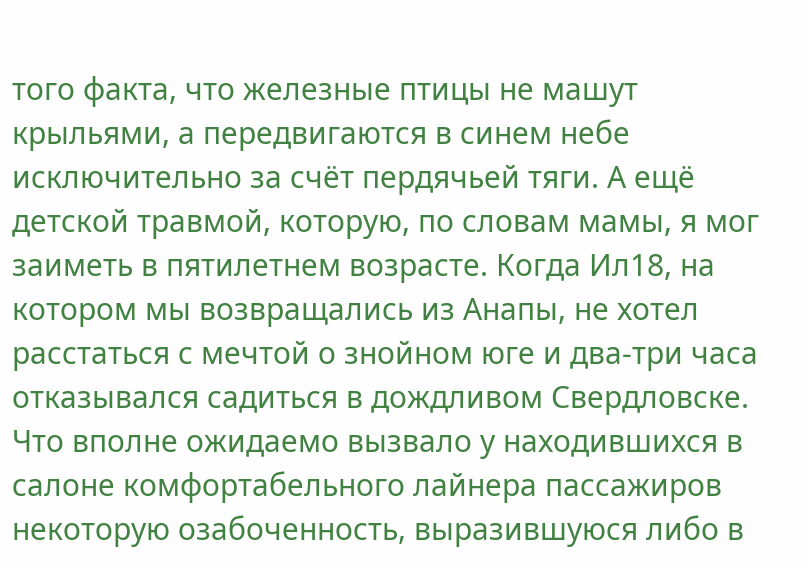того факта, что железные птицы не машут крыльями, а передвигаются в синем небе исключительно за счёт пердячьей тяги. А ещё детской травмой, которую, по словам мамы, я мог заиметь в пятилетнем возрасте. Когда Ил18, на котором мы возвращались из Анапы, не хотел расстаться с мечтой о знойном юге и два-три часа отказывался садиться в дождливом Свердловске. Что вполне ожидаемо вызвало у находившихся в салоне комфортабельного лайнера пассажиров некоторую озабоченность, выразившуюся либо в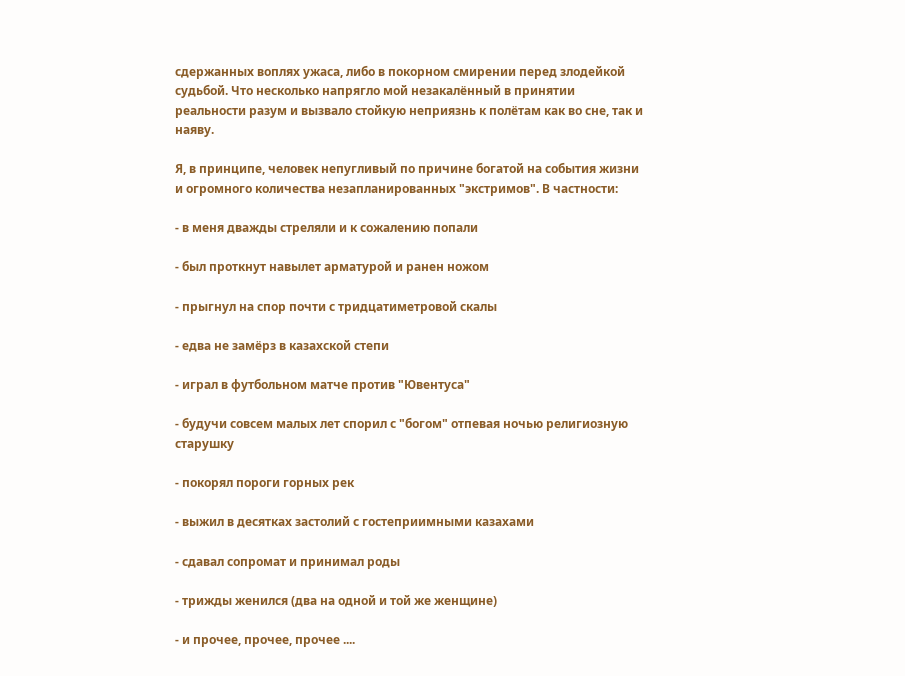сдержанных воплях ужаса, либо в покорном смирении перед злодейкой судьбой. Что несколько напрягло мой незакалённый в принятии реальности разум и вызвало стойкую неприязнь к полётам как во сне, так и наяву.

Я, в принципе, человек непугливый по причине богатой на события жизни и огромного количества незапланированных "экстримов". В частности:

- в меня дважды стреляли и к сожалению попали

- был проткнут навылет арматурой и ранен ножом

- прыгнул на спор почти с тридцатиметровой скалы

- едва не замёрз в казахской степи

- играл в футбольном матче против "Ювентуса"

- будучи совсем малых лет спорил с "богом" отпевая ночью религиозную старушку

- покорял пороги горных рек

- выжил в десятках застолий с гостеприимными казахами

- сдавал сопромат и принимал роды

- трижды женился (два на одной и той же женщине)

- и прочее, прочее, прочее ....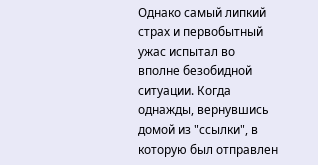Однако самый липкий страх и первобытный ужас испытал во вполне безобидной ситуации. Когда однажды, вернувшись домой из "ссылки", в которую был отправлен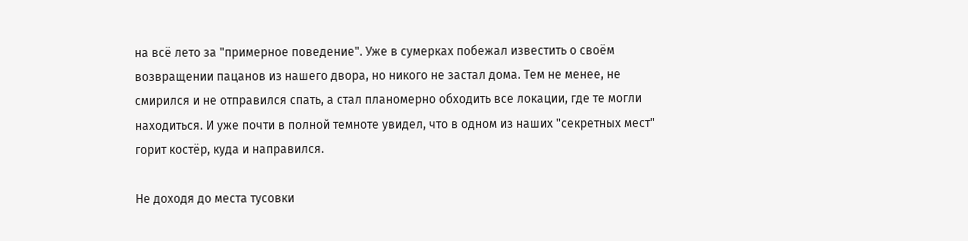на всё лето за "примерное поведение". Уже в сумерках побежал известить о своём возвращении пацанов из нашего двора, но никого не застал дома. Тем не менее, не смирился и не отправился спать, а стал планомерно обходить все локации, где те могли находиться. И уже почти в полной темноте увидел, что в одном из наших "секретных мест" горит костёр, куда и направился.

Не доходя до места тусовки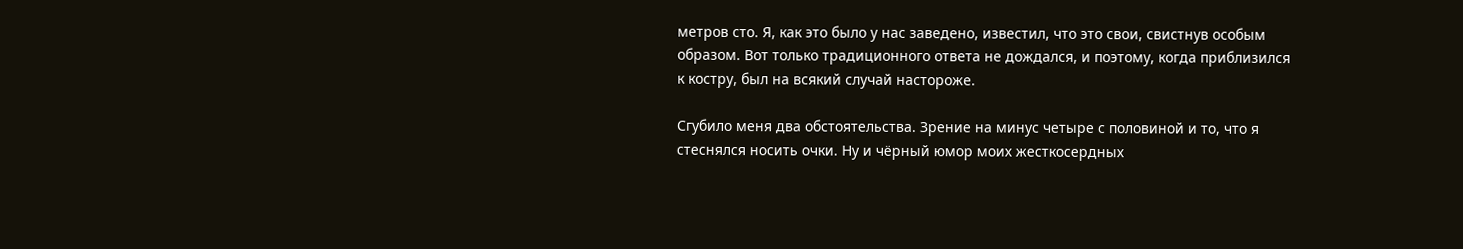метров сто. Я, как это было у нас заведено, известил, что это свои, свистнув особым образом. Вот только традиционного ответа не дождался, и поэтому, когда приблизился к костру, был на всякий случай настороже.

Сгубило меня два обстоятельства. Зрение на минус четыре с половиной и то, что я стеснялся носить очки. Ну и чёрный юмор моих жесткосердных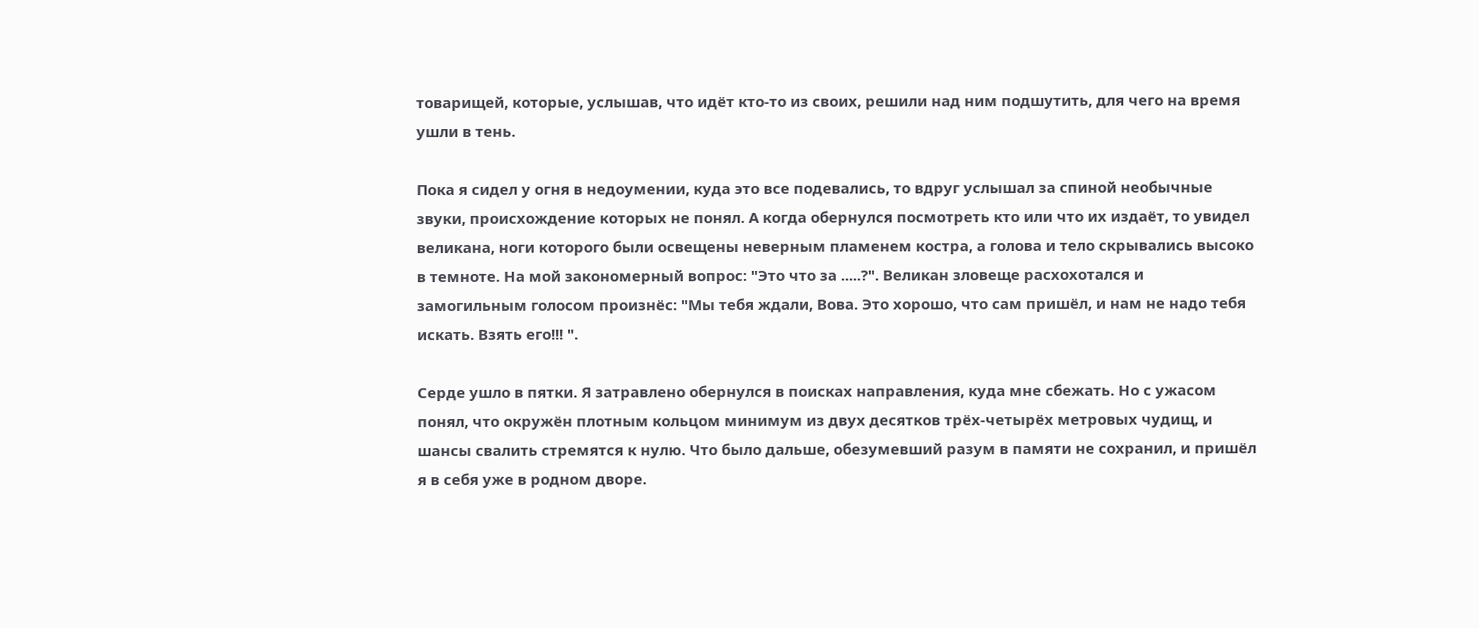товарищей, которые, услышав, что идёт кто-то из своих, решили над ним подшутить, для чего на время ушли в тень.

Пока я сидел у огня в недоумении, куда это все подевались, то вдруг услышал за спиной необычные звуки, происхождение которых не понял. А когда обернулся посмотреть кто или что их издаёт, то увидел великана, ноги которого были освещены неверным пламенем костра, а голова и тело скрывались высоко в темноте. На мой закономерный вопрос: "Это что за .....?". Великан зловеще расхохотался и замогильным голосом произнёс: "Мы тебя ждали, Вова. Это хорошо, что сам пришёл, и нам не надо тебя искать. Взять его!!! ".

Серде ушло в пятки. Я затравлено обернулся в поисках направления, куда мне сбежать. Но с ужасом понял, что окружён плотным кольцом минимум из двух десятков трёх-четырёх метровых чудищ, и шансы свалить стремятся к нулю. Что было дальше, обезумевший разум в памяти не сохранил, и пришёл я в себя уже в родном дворе.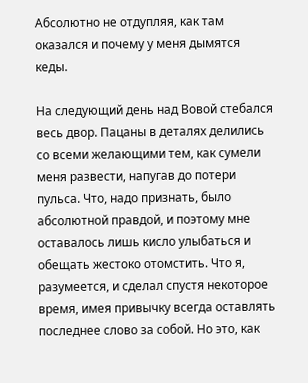Абсолютно не отдупляя, как там оказался и почему у меня дымятся кеды.

На следующий день над Вовой стебался весь двор. Пацаны в деталях делились со всеми желающими тем, как сумели меня развести, напугав до потери пульса. Что, надо признать, было абсолютной правдой, и поэтому мне оставалось лишь кисло улыбаться и обещать жестоко отомстить. Что я, разумеется, и сделал спустя некоторое время, имея привычку всегда оставлять последнее слово за собой. Но это, как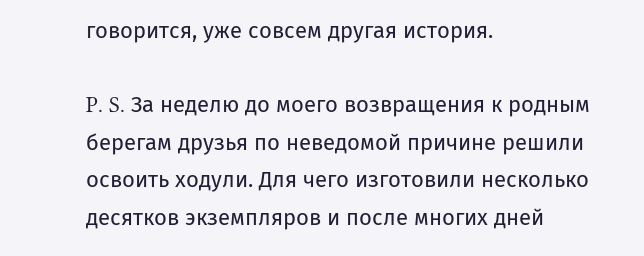говорится, уже совсем другая история.

P. S. За неделю до моего возвращения к родным берегам друзья по неведомой причине решили освоить ходули. Для чего изготовили несколько десятков экземпляров и после многих дней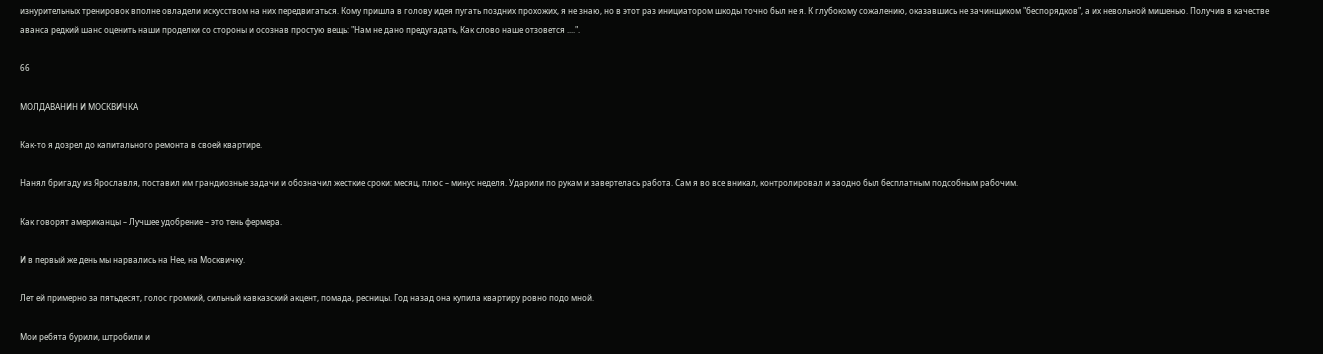изнурительных тренировок вполне овладели искусством на них передвигаться. Кому пришла в голову идея пугать поздних прохожих, я не знаю, но в этот раз инициатором шкоды точно был не я. К глубокому сожалению, оказавшись не зачинщиком "беспорядков", а их невольной мишенью. Получив в качестве аванса редкий шанс оценить наши проделки со стороны и осознав простую вещь: "Нам не дано предугадать, Как слово наше отзовется ....".

66

МОЛДАВАНИН И МОСКВИЧКА

Как-то я дозрел до капитального ремонта в своей квартире.

Нанял бригаду из Ярославля, поставил им грандиозные задачи и обозначил жесткие сроки: месяц, плюс – минус неделя. Ударили по рукам и завертелась работа. Сам я во все вникал, контролировал и заодно был бесплатным подсобным рабочим.

Как говорят американцы – Лучшее удобрение – это тень фермера.

И в первый же день мы нарвались на Нее, на Москвичку.

Лет ей примерно за пятьдесят, голос громкий, сильный кавказский акцент, помада, ресницы. Год назад она купила квартиру ровно подо мной.

Мои ребята бурили, штробили и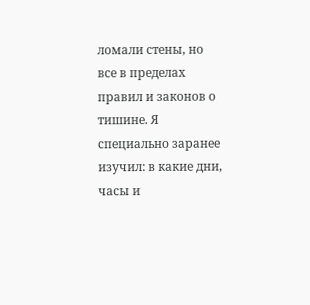ломали стены, но все в пределах правил и законов о тишине. Я специально заранее изучил: в какие дни, часы и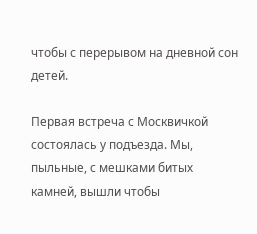чтобы с перерывом на дневной сон детей.

Первая встреча с Москвичкой состоялась у подъезда. Мы, пыльные, с мешками битых камней, вышли чтобы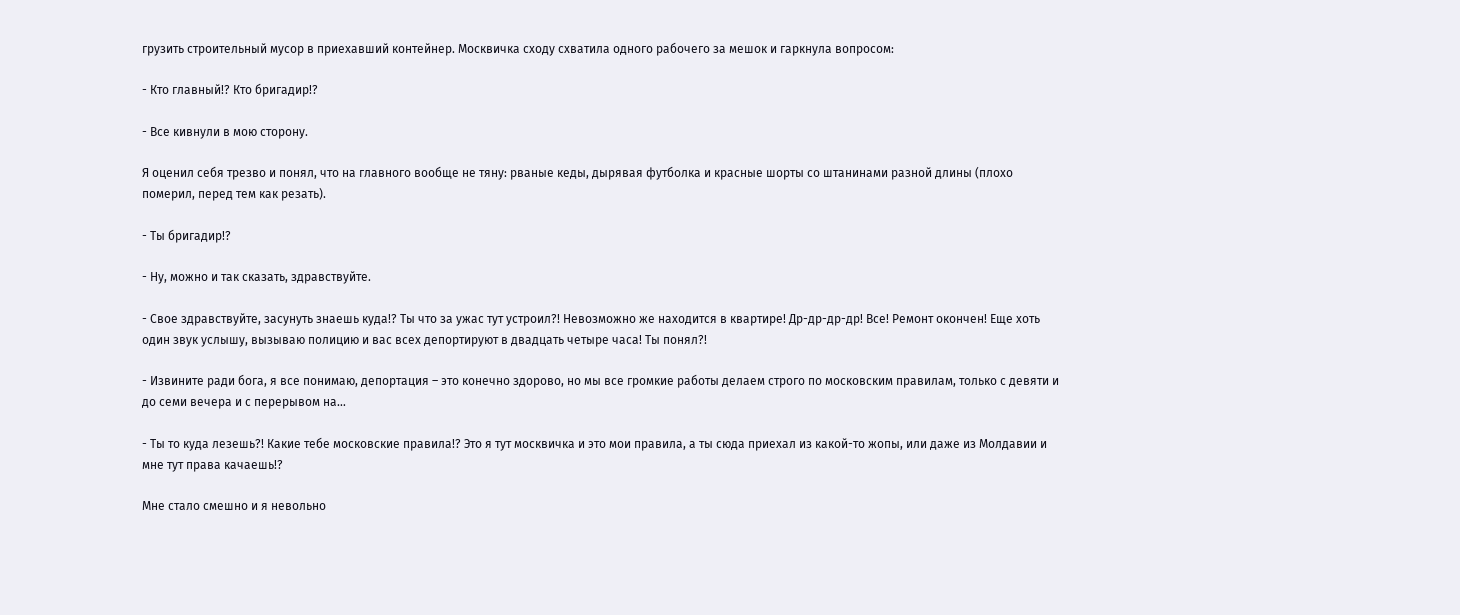грузить строительный мусор в приехавший контейнер. Москвичка сходу схватила одного рабочего за мешок и гаркнула вопросом:

- Кто главный!? Кто бригадир!?

- Все кивнули в мою сторону.

Я оценил себя трезво и понял, что на главного вообще не тяну: рваные кеды, дырявая футболка и красные шорты со штанинами разной длины (плохо померил, перед тем как резать).

- Ты бригадир!?

- Ну, можно и так сказать, здравствуйте.

- Свое здравствуйте, засунуть знаешь куда!? Ты что за ужас тут устроил?! Невозможно же находится в квартире! Др-др-др-др! Все! Ремонт окончен! Еще хоть один звук услышу, вызываю полицию и вас всех депортируют в двадцать четыре часа! Ты понял?!

- Извините ради бога, я все понимаю, депортация – это конечно здорово, но мы все громкие работы делаем строго по московским правилам, только с девяти и до семи вечера и с перерывом на…

- Ты то куда лезешь?! Какие тебе московские правила!? Это я тут москвичка и это мои правила, а ты сюда приехал из какой-то жопы, или даже из Молдавии и мне тут права качаешь!?

Мне стало смешно и я невольно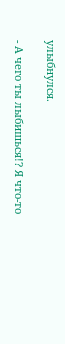улыбнулся.

- А чего ты лыбишься!? Я что-то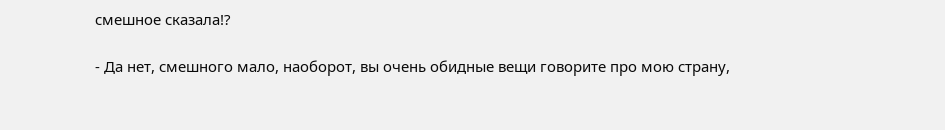смешное сказала!?

- Да нет, смешного мало, наоборот, вы очень обидные вещи говорите про мою страну,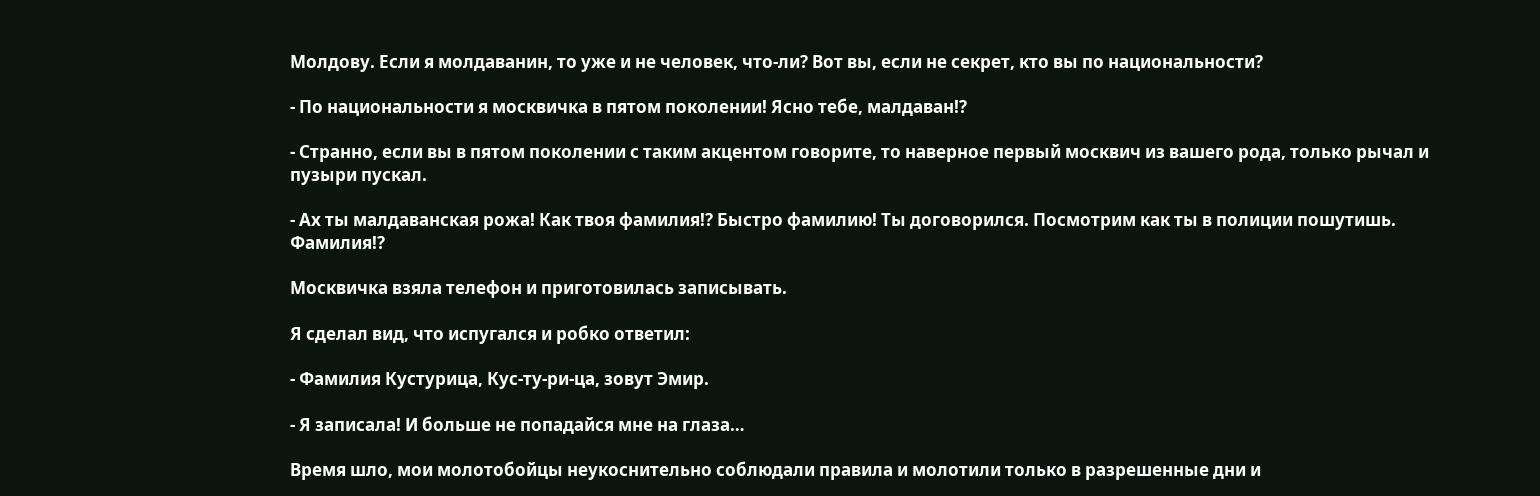Молдову. Если я молдаванин, то уже и не человек, что-ли? Вот вы, если не секрет, кто вы по национальности?

- По национальности я москвичка в пятом поколении! Ясно тебе, малдаван!?

- Странно, если вы в пятом поколении с таким акцентом говорите, то наверное первый москвич из вашего рода, только рычал и пузыри пускал.

- Ах ты малдаванская рожа! Как твоя фамилия!? Быстро фамилию! Ты договорился. Посмотрим как ты в полиции пошутишь. Фамилия!?

Москвичка взяла телефон и приготовилась записывать.

Я сделал вид, что испугался и робко ответил:

- Фамилия Кустурица, Кус-ту-ри-ца, зовут Эмир.

- Я записала! И больше не попадайся мне на глаза…

Время шло, мои молотобойцы неукоснительно соблюдали правила и молотили только в разрешенные дни и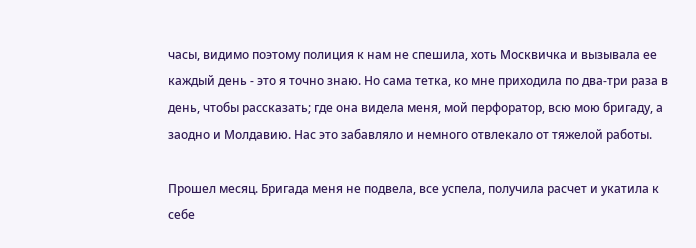часы, видимо поэтому полиция к нам не спешила, хоть Москвичка и вызывала ее каждый день - это я точно знаю. Но сама тетка, ко мне приходила по два-три раза в день, чтобы рассказать; где она видела меня, мой перфоратор, всю мою бригаду, а заодно и Молдавию. Нас это забавляло и немного отвлекало от тяжелой работы.

Прошел месяц. Бригада меня не подвела, все успела, получила расчет и укатила к себе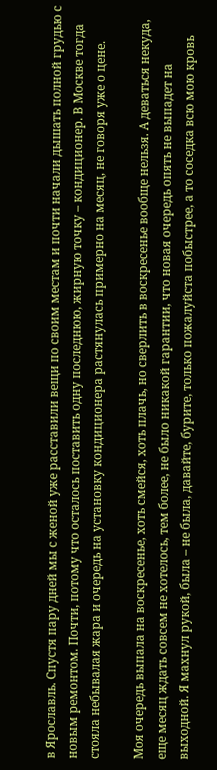в Ярославль. Спустя пару дней мы с женой уже расставили вещи по своим местам и почти начали дышать полной грудью с новым ремонтом. Почти, потому что осталось поставить одну последнюю, жирную точку – кондиционер. В Москве тогда стояла небывалая жара и очередь на установку кондиционера растянулась примерно на месяц, не говоря уже о цене.

Моя очередь выпала на воскресенье, хоть смейся, хоть плачь, но сверлить в воскресенье вообще нельзя. А деваться некуда, еще месяц ждать совсем не хотелось, тем более, не было никакой гарантии, что новая очередь опять не выпадет на выходной. Я махнул рукой, была – не была, давайте, бурите, только пожалуйста побыстрее, а то соседка всю мою кровь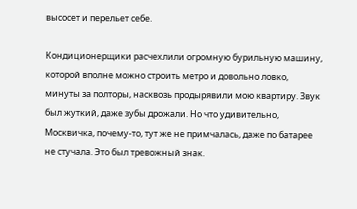высосет и перельет себе.

Кондиционерщики расчехлили огромную бурильную машину, которой вполне можно строить метро и довольно ловко, минуты за полторы, насквозь продырявили мою квартиру. Звук был жуткий, даже зубы дрожали. Но что удивительно, Москвичка, почему-то, тут же не примчалась, даже по батарее не стучала. Это был тревожный знак.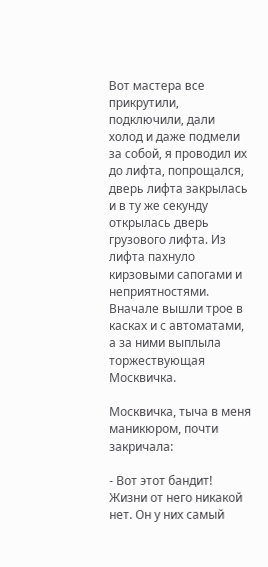Вот мастера все прикрутили, подключили, дали холод и даже подмели за собой, я проводил их до лифта, попрощался, дверь лифта закрылась и в ту же секунду открылась дверь грузового лифта. Из лифта пахнуло кирзовыми сапогами и неприятностями. Вначале вышли трое в касках и с автоматами, а за ними выплыла торжествующая Москвичка.

Москвичка, тыча в меня маникюром, почти закричала:

- Вот этот бандит! Жизни от него никакой нет. Он у них самый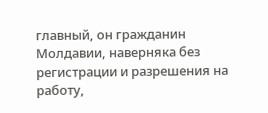главный, он гражданин Молдавии, наверняка без регистрации и разрешения на работу,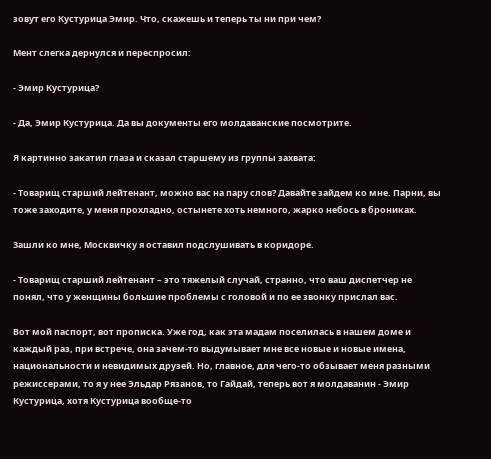зовут его Кустурица Эмир. Что, скажешь и теперь ты ни при чем?

Мент слегка дернулся и переспросил:

- Эмир Кустурица?

- Да, Эмир Кустурица. Да вы документы его молдаванские посмотрите.

Я картинно закатил глаза и сказал старшему из группы захвата:

- Товарищ старший лейтенант, можно вас на пару слов? Давайте зайдем ко мне. Парни, вы тоже заходите, у меня прохладно, остынете хоть немного, жарко небось в брониках.

Зашли ко мне, Москвичку я оставил подслушивать в коридоре.

- Товарищ старший лейтенант – это тяжелый случай, странно, что ваш диспетчер не понял, что у женщины большие проблемы с головой и по ее звонку прислал вас.

Вот мой паспорт, вот прописка. Уже год, как эта мадам поселилась в нашем доме и каждый раз, при встрече, она зачем-то выдумывает мне все новые и новые имена, национальности и невидимых друзей. Но, главное, для чего-то обзывает меня разными режиссерами, то я у нее Эльдар Рязанов, то Гайдай, теперь вот я молдаванин - Эмир Кустурица, хотя Кустурица вообще-то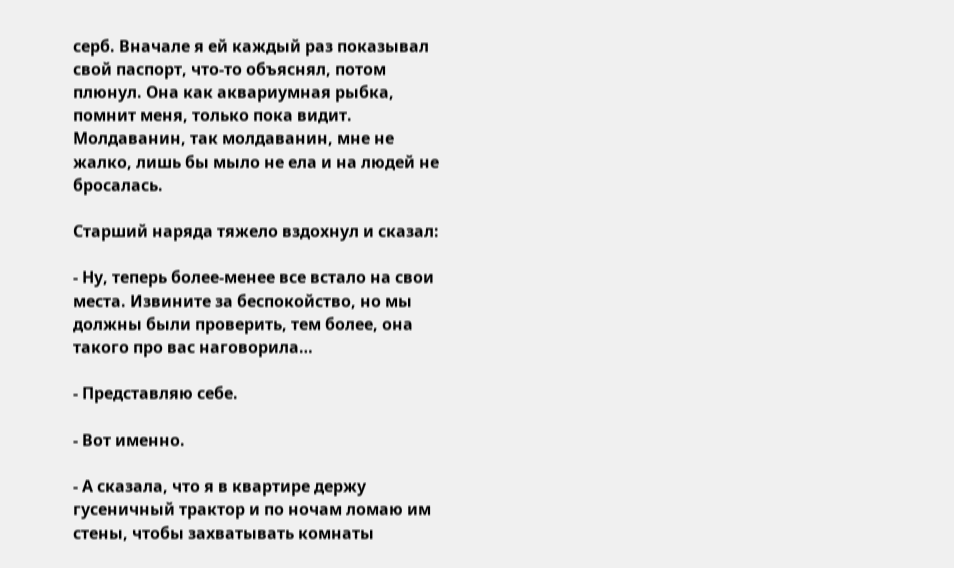серб. Вначале я ей каждый раз показывал свой паспорт, что-то объяснял, потом плюнул. Она как аквариумная рыбка, помнит меня, только пока видит. Молдаванин, так молдаванин, мне не жалко, лишь бы мыло не ела и на людей не бросалась.

Старший наряда тяжело вздохнул и сказал:

- Ну, теперь более-менее все встало на свои места. Извините за беспокойство, но мы должны были проверить, тем более, она такого про вас наговорила…

- Представляю себе.

- Вот именно.

- А сказала, что я в квартире держу гусеничный трактор и по ночам ломаю им стены, чтобы захватывать комнаты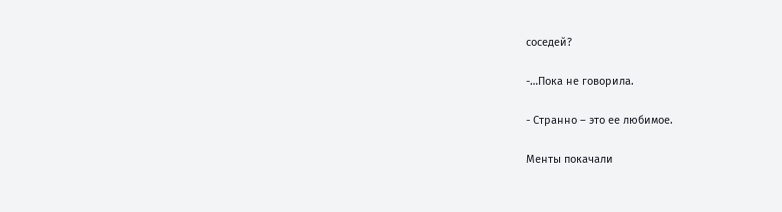соседей?

-…Пока не говорила.

- Странно – это ее любимое.

Менты покачали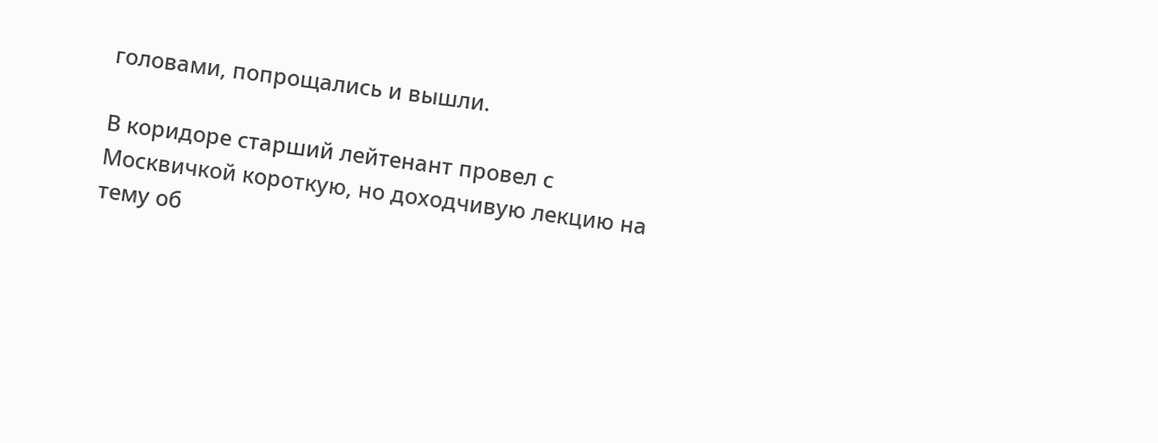головами, попрощались и вышли.

В коридоре старший лейтенант провел с Москвичкой короткую, но доходчивую лекцию на тему об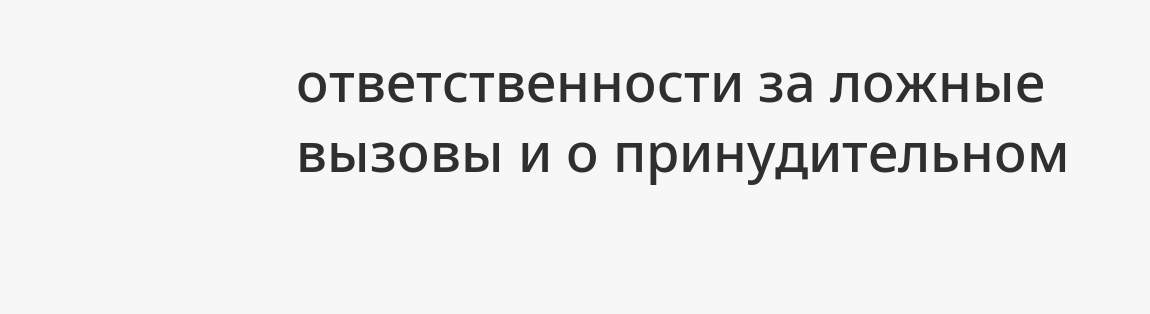ответственности за ложные вызовы и о принудительном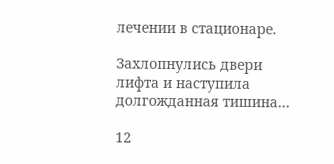лечении в стационаре.

Захлопнулись двери лифта и наступила долгожданная тишина…

12